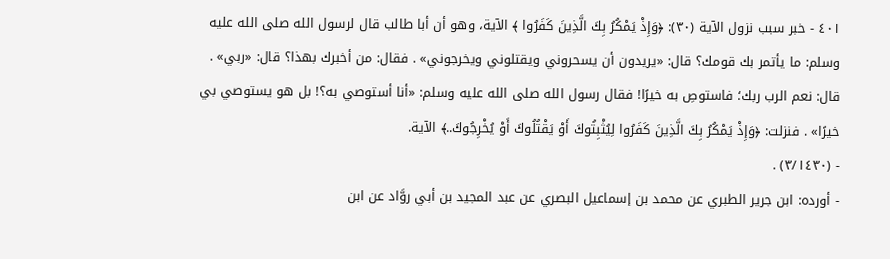٤٠١ - خبر سبب نزول الآية (٣٠): ﴿وَإِذْ يَمْكُرُ بِكَ الَّذِينَ كَفَرُوا ﴾ الآية، وهو أن أبا طالب قال لرسول الله صلى الله عليه وسلم: ما يأتمر بك قومك؟ قال: «يريدون أن يسحروني ويقتلوني ويخرجوني» . فقال: من أخبرك بهذا؟ قال: «ربي» . قال: نعم الرب ربك؛ فاستوصِ به خيرًا! فقال رسول الله صلى الله عليه وسلم: «أنا أستوصي به؟! بل هو يستوصي بي خيرًا» . فنزلت: ﴿وَإِذْ يَمْكُرُ بِكَ الَّذِينَ كَفَرُوا لِيُثْبِتُوكَ أَوْ يَقْتُلُوكَ أَوْ يُخْرِجُوكَ..﴾ الآية.
- (٣/١٤٣٠) .
- أورده: ابن جرير الطبري عن محمد بن إسماعيل البصري عن عبد المجيد بن أبي روَّاد عن ابن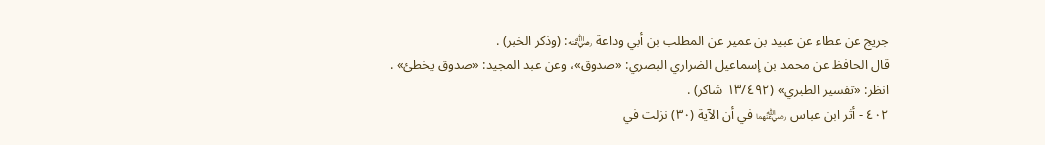جريج عن عطاء عن عبيد بن عمير عن المطلب بن أبي وداعة ﵁: (وذكر الخبر) .
قال الحافظ عن محمد بن إسماعيل الضراري البصري: «صدوق»، وعن عبد المجيد: «صدوق يخطئ» .
انظر: «تفسير الطبري» (١٣/٤٩٢ شاكر) .
٤٠٢ - أثر ابن عباس ﵄ في أن الآية (٣٠) نزلت في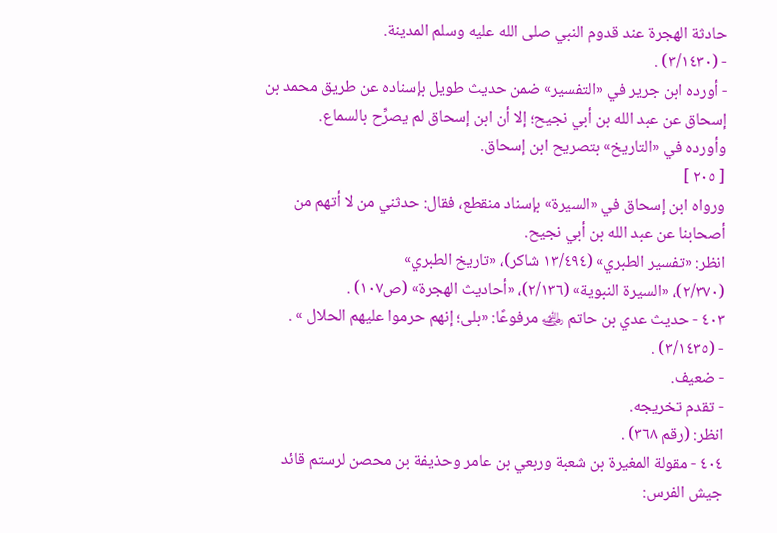حادثة الهجرة عند قدوم النبي صلى الله عليه وسلم المدينة.
- (٣/١٤٣٠) .
- أورده ابن جرير في «التفسير» ضمن حديث طويل بإسناده عن طريق محمد بن إسحاق عن عبد الله بن أبي نجيح؛ إلا أن ابن إسحاق لم يصرِّح بالسماع.
وأورده في «التاريخ» بتصريح ابن إسحاق.
[ ٢٠٥ ]
ورواه ابن إسحاق في «السيرة» بإسناد منقطع، فقال: حدثني من لا أتهم من أصحابنا عن عبد الله بن أبي نجيح.
انظر: «تفسير الطبري» (١٣/٤٩٤ شاكر)، «تاريخ الطبري»
(٢/٣٧٠)، «السيرة النبوية» (٢/١٣٦)، «أحاديث الهجرة» (ص١٠٧) .
٤٠٣ - حديث عدي بن حاتم ﵁ مرفوعًا: «بلى؛ إنهم حرموا عليهم الحلال » .
- (٣/١٤٣٥) .
- ضعيف.
- تقدم تخريجه.
انظر: (رقم ٣٦٨) .
٤٠٤ - مقولة المغيرة بن شعبة وربعي بن عامر وحذيفة بن محصن لرستم قائد جيش الفرس: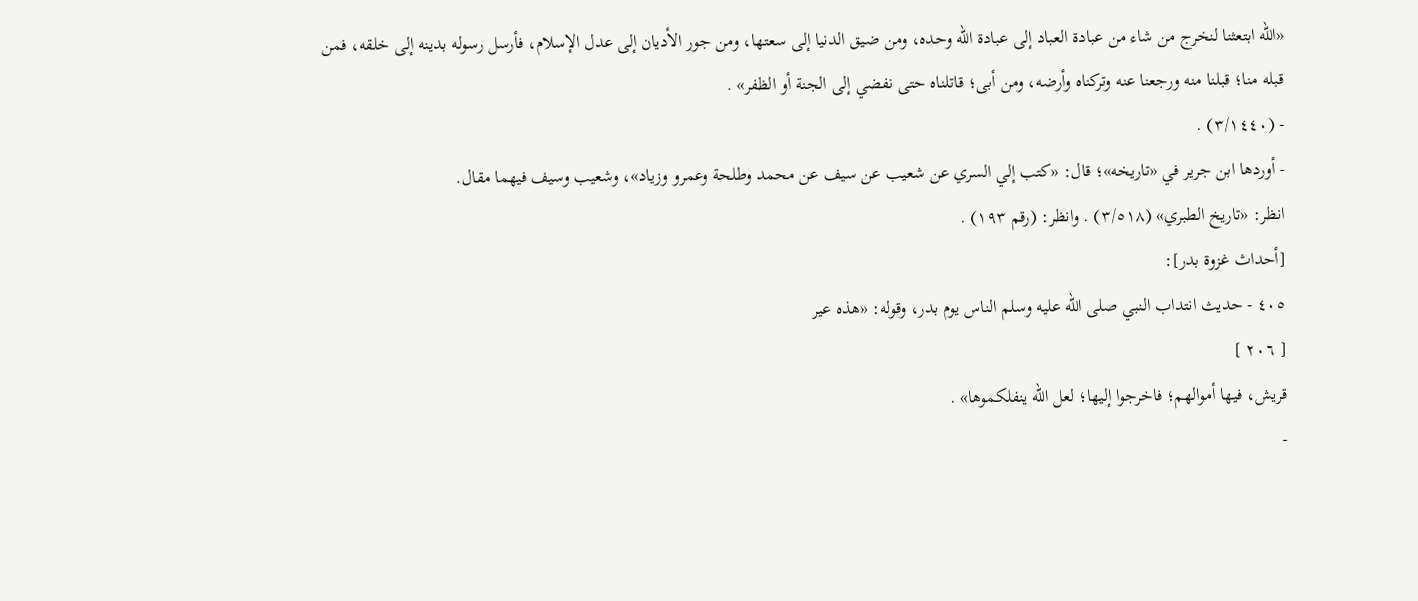«الله ابتعثنا لنخرج من شاء من عبادة العباد إلى عبادة الله وحده، ومن ضيق الدنيا إلى سعتها، ومن جور الأديان إلى عدل الإسلام، فأرسل رسوله بدينه إلى خلقه، فمن قبله منا؛ قبلنا منه ورجعنا عنه وتركناه وأرضه، ومن أبى؛ قاتلناه حتى نفضي إلى الجنة أو الظفر» .
- (٣/١٤٤٠) .
- أوردها ابن جرير في «تاريخه»؛ قال: «كتب إلي السري عن شعيب عن سيف عن محمد وطلحة وعمرو وزياد»، وشعيب وسيف فيهما مقال.
انظر: «تاريخ الطبري» (٣/٥١٨) . وانظر: (رقم ١٩٣) .
[أحداث غزوة بدر]:
٤٠٥ - حديث انتداب النبي صلى الله عليه وسلم الناس يوم بدر، وقوله: «هذه عير
[ ٢٠٦ ]
قريش، فيها أموالهم؛ فاخرجوا إليها؛ لعل الله ينفلكموها» .
-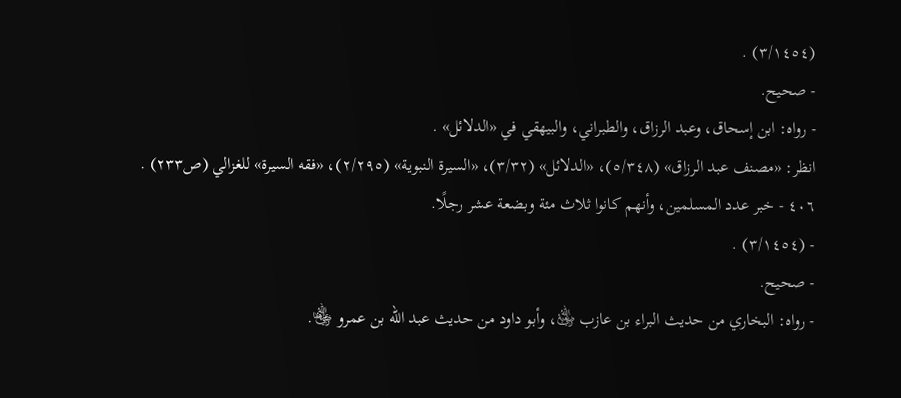(٣/١٤٥٤) .
- صحيح.
- رواه: ابن إسحاق، وعبد الرزاق، والطبراني، والبيهقي في «الدلائل» .
انظر: «مصنف عبد الرزاق» (٥/٣٤٨)، «الدلائل» (٣/٣٢)، «السيرة النبوية» (٢/٢٩٥)، «فقه السيرة» للغزالي (ص٢٣٣) .
٤٠٦ - خبر عدد المسلمين، وأنهم كانوا ثلاث مئة وبضعة عشر رجلًا.
- (٣/١٤٥٤) .
- صحيح.
- رواه: البخاري من حديث البراء بن عازب ﵁، وأبو داود من حديث عبد الله بن عمرو ﵄.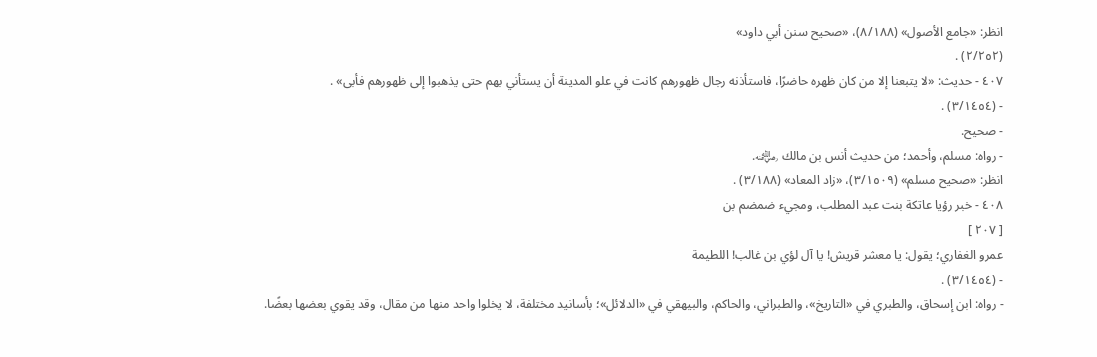انظر: «جامع الأصول» (٨/١٨٨)، «صحيح سنن أبي داود»
(٢/٢٥٢) .
٤٠٧ - حديث: «لا يتبعنا إلا من كان ظهره حاضرًا، فاستأذنه رجال ظهورهم كانت في علو المدينة أن يستأني بهم حتى يذهبوا إلى ظهورهم فأبى» .
- (٣/١٤٥٤) .
- صحيح.
- رواه: مسلم، وأحمد؛ من حديث أنس بن مالك ﵁.
انظر: «صحيح مسلم» (٣/١٥٠٩)، «زاد المعاد» (٣/١٨٨) .
٤٠٨ - خبر رؤيا عاتكة بنت عبد المطلب، ومجيء ضمضم بن
[ ٢٠٧ ]
عمرو الغفاري؛ يقول: يا معشر قريش! يا آل لؤي بن غالب! اللطيمة
- (٣/١٤٥٤) .
- رواه: ابن إسحاق، والطبري في «التاريخ»، والطبراني، والحاكم، والبيهقي في «الدلائل»؛ بأسانيد مختلفة، لا يخلوا واحد منها من مقال، وقد يقوي بعضها بعضًا.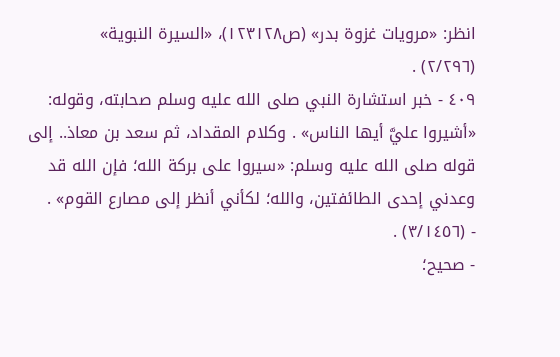انظر: «مرويات غزوة بدر» (ص١٢٣١٢٨)، «السيرة النبوية»
(٢/٢٩٦) .
٤٠٩ - خبر استشارة النبي صلى الله عليه وسلم صحابته، وقوله: «أشيروا عليَّ أيها الناس» . وكلام المقداد، ثم سعد بن معاذ.. إلى قوله صلى الله عليه وسلم: «سيروا على بركة الله؛ فإن الله قد وعدني إحدى الطائفتين، والله؛ لكأني أنظر إلى مصارع القوم» .
- (٣/١٤٥٦) .
- صحيح؛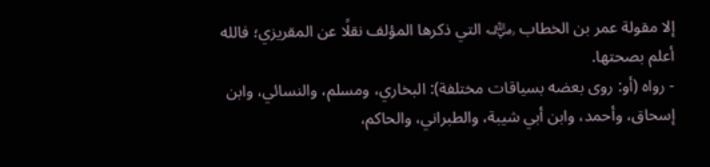إلا مقولة عمر بن الخطاب ﵁ التي ذكرها المؤلف نقلًا عن المقريزي؛ فالله أعلم بصحتها.
- رواه (أو: روى بعضه بسياقات مختلفة): البخاري، ومسلم، والنسائي، وابن إسحاق، وأحمد، وابن أبي شيبة، والطبراني، والحاكم،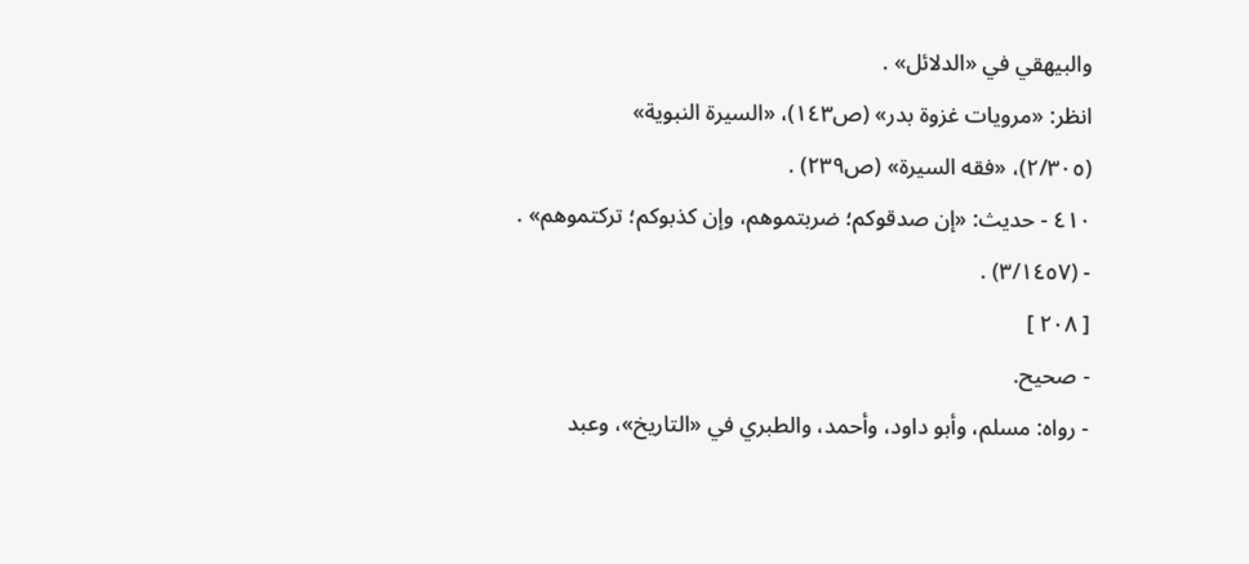والبيهقي في «الدلائل» .
انظر: «مرويات غزوة بدر» (ص١٤٣)، «السيرة النبوية»
(٢/٣٠٥)، «فقه السيرة» (ص٢٣٩) .
٤١٠ - حديث: «إن صدقوكم؛ ضربتموهم، وإن كذبوكم؛ تركتموهم» .
- (٣/١٤٥٧) .
[ ٢٠٨ ]
- صحيح.
- رواه: مسلم، وأبو داود، وأحمد، والطبري في «التاريخ»، وعبد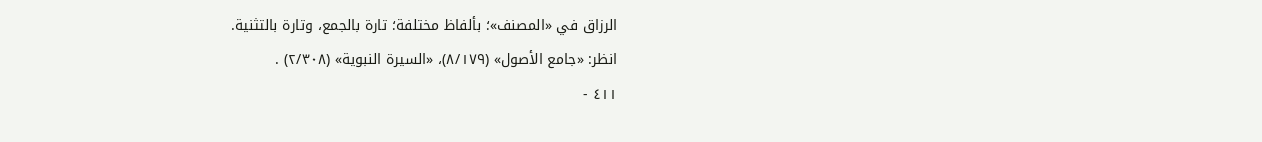الرزاق في «المصنف»؛ بألفاظ مختلفة؛ تارة بالجمع، وتارة بالتثنية.
انظر: «جامع الأصول» (٨/١٧٩)، «السيرة النبوية» (٢/٣٠٨) .
٤١١ -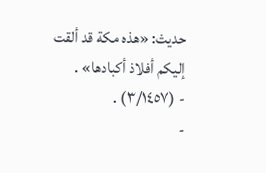حديث: «هذه مكة قد ألقت إليكم أفلاذ أكبادها» .
- (٣/١٤٥٧) .
-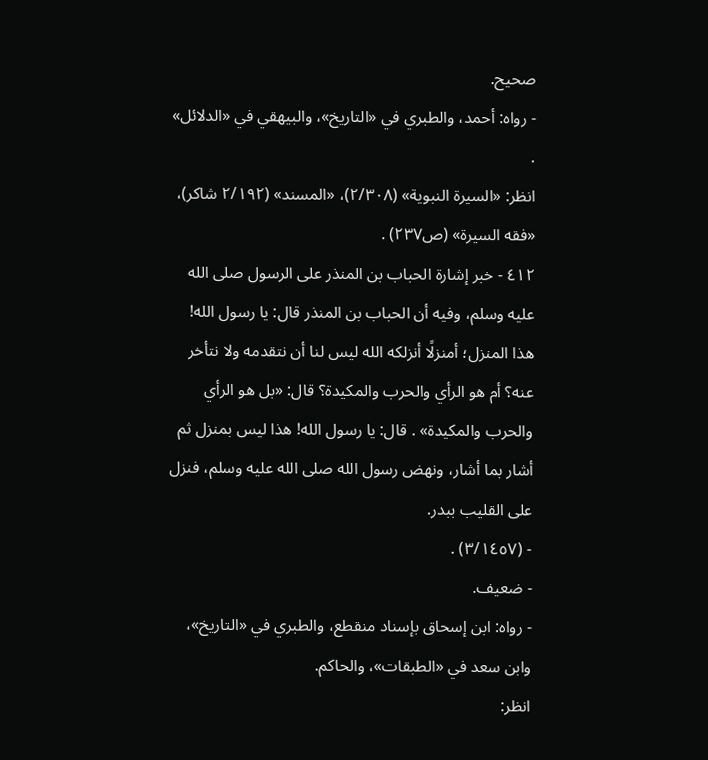صحيح.
- رواه: أحمد، والطبري في «التاريخ»، والبيهقي في «الدلائل» .
انظر: «السيرة النبوية» (٢/٣٠٨)، «المسند» (٢/١٩٢ شاكر)، «فقه السيرة» (ص٢٣٧) .
٤١٢ - خبر إشارة الحباب بن المنذر على الرسول صلى الله عليه وسلم، وفيه أن الحباب بن المنذر قال: يا رسول الله! هذا المنزل؛ أمنزلًا أنزلكه الله ليس لنا أن نتقدمه ولا نتأخر عنه؟ أم هو الرأي والحرب والمكيدة؟ قال: «بل هو الرأي والحرب والمكيدة» . قال: يا رسول الله! هذا ليس بمنزل ثم أشار بما أشار، ونهض رسول الله صلى الله عليه وسلم، فنزل على القليب ببدر.
- (٣/١٤٥٧) .
- ضعيف.
- رواه: ابن إسحاق بإسناد منقطع، والطبري في «التاريخ»، وابن سعد في «الطبقات»، والحاكم.
انظر: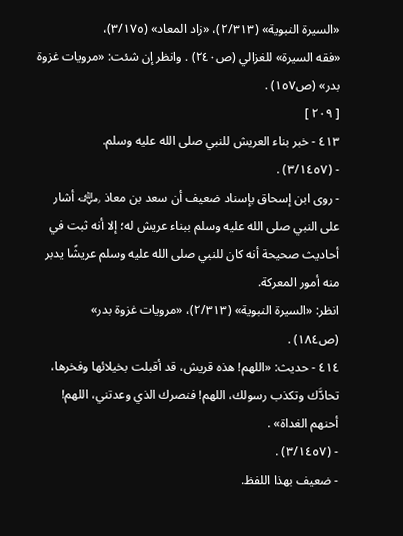«السيرة النبوية» (٢/٣١٣)، «زاد المعاد» (٣/١٧٥)،
«فقه السيرة» للغزالي (ص٢٤٠) . وانظر إن شئت: «مرويات غزوة بدر» (ص١٥٧) .
[ ٢٠٩ ]
٤١٣ - خبر بناء العريش للنبي صلى الله عليه وسلم.
- (٣/١٤٥٧) .
- روى ابن إسحاق بإسناد ضعيف أن سعد بن معاذ ﵁ أشار على النبي صلى الله عليه وسلم ببناء عريش له؛ إلا أنه ثبت في أحاديث صحيحة أنه كان للنبي صلى الله عليه وسلم عريشًا يدبر منه أمور المعركة.
انظر: «السيرة النبوية» (٢/٣١٣)، «مرويات غزوة بدر»
(ص١٨٤) .
٤١٤ - حديث: «اللهم! هذه قريش، قد أقبلت بخيلائها وفخرها، تحادَّك وتكذب رسولك، اللهم! فنصرك الذي وعدتني، اللهم! أحنهم الغداة» .
- (٣/١٤٥٧) .
- ضعيف بهذا اللفظ.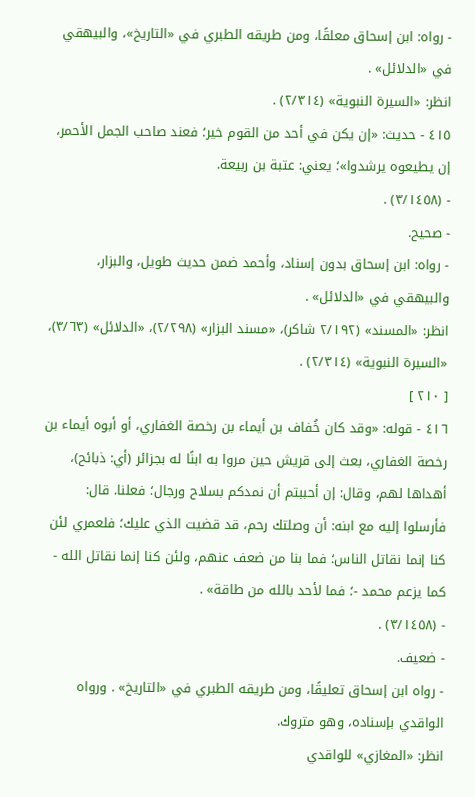- رواه: ابن إسحاق معلقًا، ومن طريقه الطبري في «التاريخ»، والبيهقي في «الدلائل» .
انظر: «السيرة النبوية» (٢/٣١٤) .
٤١٥ - حديث: «إن يكن في أحد من القوم خير؛ فعند صاحب الجمل الأحمر، إن يطيعوه يرشدوا»؛ يعني: عتبة بن ربيعة.
- (٣/١٤٥٨) .
- صحيح.
- رواه: ابن إسحاق بدون إسناد، وأحمد ضمن حديث طويل، والبزار، والبيهقي في «الدلائل» .
انظر: «المسند» (٢/١٩٢ شاكر)، «مسند البزار» (٢/٢٩٨)، «الدلائل» (٣/٦٣)، «السيرة النبوية» (٢/٣١٤) .
[ ٢١٠ ]
٤١٦ - قوله: «وقد كان خُفاف بن أيماء بن رخصة الغفاري، أو أبوه أيماء بن رخصة الغفاري، بعث إلى قريش حين مروا به ابنًا له بجزائر (أي: ذبائح)، أهداها لهم، وقال: إن أحببتم أن نمدكم بسلاح ورجال؛ فعلنا. قال: فأرسلوا إليه مع ابنه: أن وصلتك رحم، قد قضيت الذي عليك؛ فلعمري لئن كنا إنما نقاتل الناس؛ فما بنا من ضعف عنهم، ولئن كنا إنما نقاتل الله - كما يزعم محمد -؛ فما لأحد بالله من طاقة» .
- (٣/١٤٥٨) .
- ضعيف.
- رواه ابن إسحاق تعليقًا، ومن طريقه الطبري في «التاريخ» . ورواه الواقدي بإسناده، وهو متروك.
انظر: «المغازي» للواقدي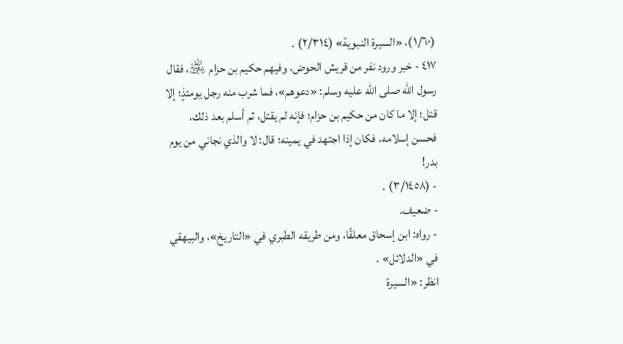(١/٦٠)، «السيرة النبوية» (٢/٣١٤) .
٤١٧ - خبر ورود نفر من قريش الحوض، وفيهم حكيم بن حزام ﵁، فقال رسول الله صلى الله عليه وسلم: «دعوهم»، فما شرب منه رجل يومئذٍ؛ إلا قتل؛ إلا ما كان من حكيم بن حزام؛ فإنه لم يقتل، ثم أسلم بعد ذلك، فحسن إسلامه، فكان إذا اجتهد في يمينه؛ قال: لا والذي نجاني من يوم بدر!
- (٣/١٤٥٨) .
- ضعيف.
- رواه: ابن إسحاق معلقًا، ومن طريقه الطبري في «التاريخ»، والبيهقي في «الدلائل» .
انظر: «السيرة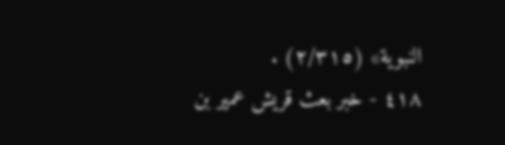النبوية» (٢/٣١٥) .
٤١٨ - خبر بعث قريش عمير بن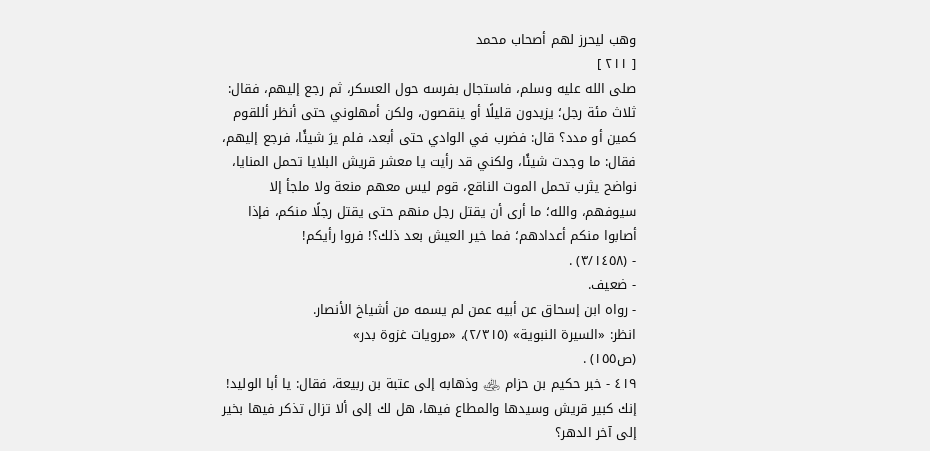وهب ليحرز لهم أصحاب محمد
[ ٢١١ ]
صلى الله عليه وسلم، فاستجال بفرسه حول العسكر، ثم رجع إليهم، فقال: ثلاث مئة رجل؛ يزيدون قليلًا أو ينقصون، ولكن أمهلوني حتى أنظر أللقوم كمين أو مدد؟ قال: فضرب في الوادي حتى أبعد، فلم يرَ شيئًا، فرجع إليهم، فقال: ما وجدت شيئًا، ولكني قد رأيت يا معشر قريش البلايا تحمل المنايا، نواضح يثرب تحمل الموت الناقع، قوم ليس معهم منعة ولا ملجأ إلا سيوفهم، والله؛ ما أرى أن يقتل رجل منهم حتى يقتل رجلًا منكم، فإذا أصابوا منكم أعدادهم؛ فما خير العيش بعد ذلك؟! فروا رأيكم!
- (٣/١٤٥٨) .
- ضعيف.
- رواه ابن إسحاق عن أبيه عمن لم يسمه من أشياخ الأنصار.
انظر: «السيرة النبوية» (٢/٣١٥)، «مرويات غزوة بدر»
(ص١٥٥) .
٤١٩ - خبر حكيم بن حزام ﵁ وذهابه إلى عتبة بن ربيعة، فقال: يا أبا الوليد! إنك كبير قريش وسيدها والمطاع فيها، هل لك إلى ألا تزال تذكر فيها بخير إلى آخر الدهر؟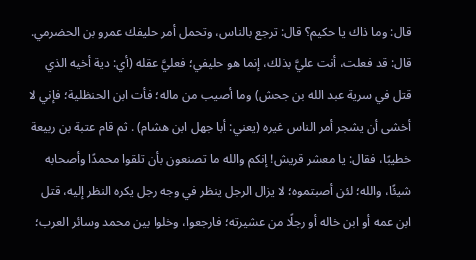قال: وما ذاك يا حكيم؟ قال: ترجع بالناس، وتحمل أمر حليفك عمرو بن الحضرمي. قال: قد فعلت، أنت عليَّ بذلك، إنما هو حليفي؛ فعليَّ عقله (أي: دية أخيه الذي قتل في سرية عبد الله بن جحش) وما أصيب من ماله؛ فأت ابن الحنظلية؛ فإني لا أخشى أن يشجر أمر الناس غيره (يعني: أبا جهل ابن هشام) . ثم قام عتبة بن ربيعة خطيبًا، فقال: يا معشر قريش! إنكم والله ما تصنعون بأن تلقوا محمدًا وأصحابه شيئًا، والله؛ لئن أصبتموه؛ لا يزال الرجل ينظر في وجه رجل يكره النظر إليه، قتل ابن عمه أو ابن خاله أو رجلًا من عشيرته؛ فارجعوا، وخلوا بين محمد وسائر العرب؛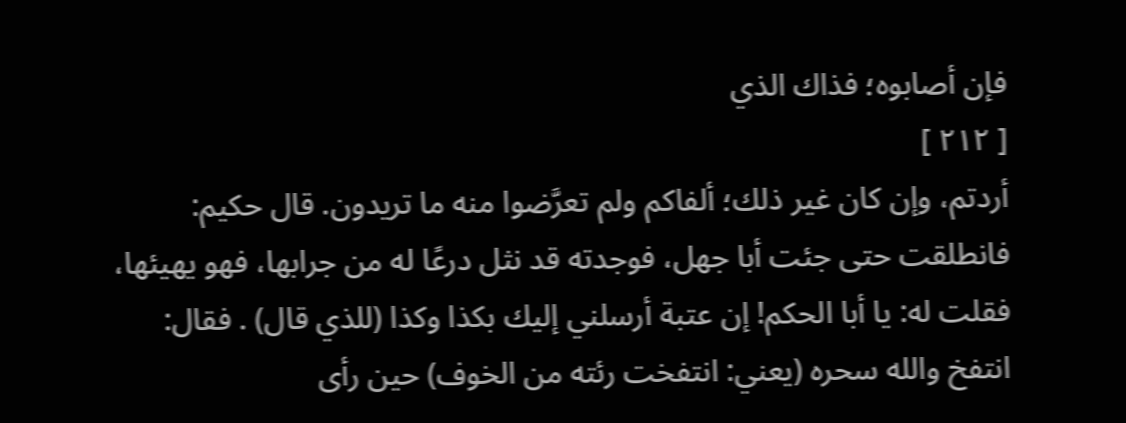فإن أصابوه؛ فذاك الذي
[ ٢١٢ ]
أردتم، وإن كان غير ذلك؛ ألفاكم ولم تعرَّضوا منه ما تريدون. قال حكيم: فانطلقت حتى جئت أبا جهل، فوجدته قد نثل درعًا له من جرابها، فهو يهيئها، فقلت له: يا أبا الحكم! إن عتبة أرسلني إليك بكذا وكذا (للذي قال) . فقال: انتفخ والله سحره (يعني: انتفخت رئته من الخوف) حين رأى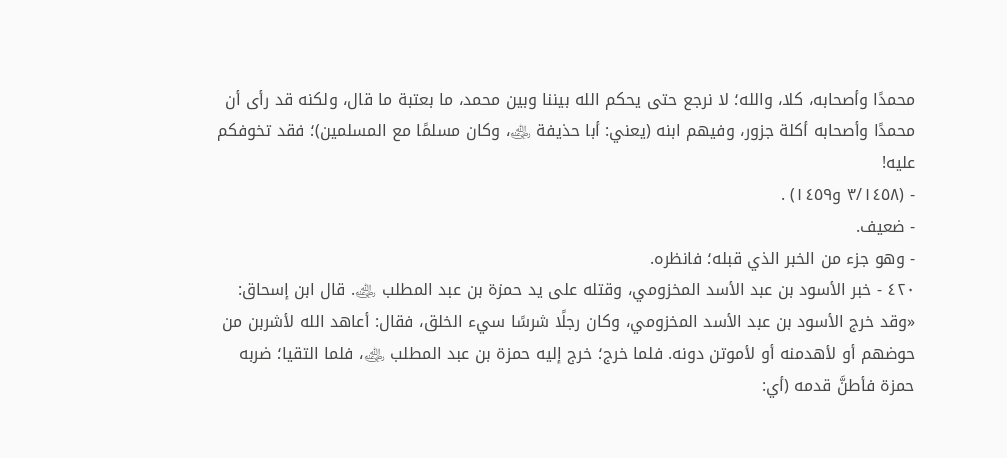محمدًا وأصحابه، كلا، والله؛ لا نرجع حتى يحكم الله بيننا وبين محمد، ما بعتبة ما قال، ولكنه قد رأى أن محمدًا وأصحابه أكلة جزور، وفيهم ابنه (يعني: أبا حذيفة ﵁، وكان مسلمًا مع المسلمين)؛ فقد تخوفكم عليه!
- (٣/١٤٥٨ و١٤٥٩) .
- ضعيف.
- وهو جزء من الخبر الذي قبله؛ فانظره.
٤٢٠ - خبر الأسود بن عبد الأسد المخزومي، وقتله على يد حمزة بن عبد المطلب ﵁. قال ابن إسحاق: «وقد خرج الأسود بن عبد الأسد المخزومي، وكان رجلًا شرسًا سيء الخلق، فقال: أعاهد الله لأشربن من حوضهم أو لأهدمنه أو لأموتن دونه. فلما خرج؛ خرج إليه حمزة بن عبد المطلب ﵁، فلما التقيا؛ ضربه حمزة فأطنَّ قدمه (أي: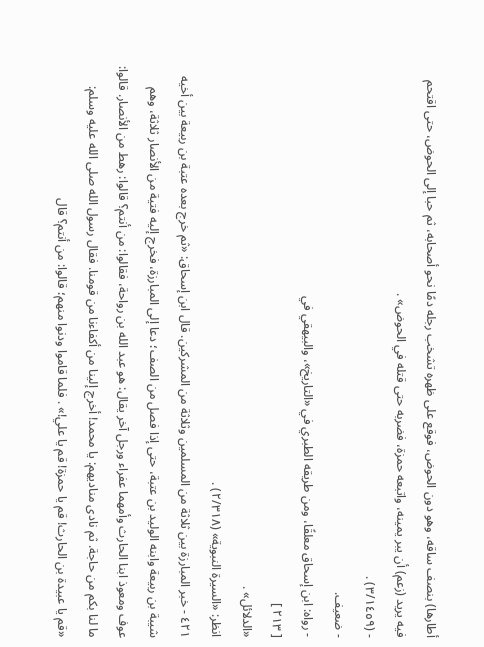أطارها) بنصف ساقه، وهو دون الحوض، فوقع على ظهره تشخب رجله دمًا نحو أصحابه، ثم حبا إلى الحوض، حتى اقتحم فيه يريد (زعم) أن يبر يمينه، واتبعه حمزة، فضربه حتى قتله في الحوض» .
- (٣/١٤٥٩) .
- ضعيف.
- رواه: ابن إسحاق معلقًا، ومن طريقه الطبري في «التاريخ»، والبيهقي في
[ ٢١٣ ]
«الدلائل» .
انظر: «السيرة النبوية» (٢/٣١٨) .
٤٢١ - خبر المبارزة بين ثلاثة من المسلمين وثلاثة من المشركين. قال ابن إسحاق: «ثم خرج بعده عتبة بن ربيعة بين أخيه شيبة بن ربيعة وابنه الوليد بن عتبة، حتى إذا فصل من الصف؛ دعا إلى المبارزة، فخرج إليه فتية من الأنصار ثلاثة، وهم عوف ومعوذ ابنا الحارث وأمهما عفراء ورجل آخر يقال: هو عبد الله بن رواحة، فقالوا: من أنتم؟ قالوا: رهط من الأنصار. قالوا: ما لنا بكم من حاجة. ثم نادى مناديهم: يا محمد! أخرج إلينا من أكفاءنا من قومنا. فقال رسول الله صلى الله عليه وسلم: «قم يا عبيدة بن الحارث! قم يا حمزة! قم يا علي!» . فلما قاموا ودنوا منهم؛ قالوا: من أنتم؟ قال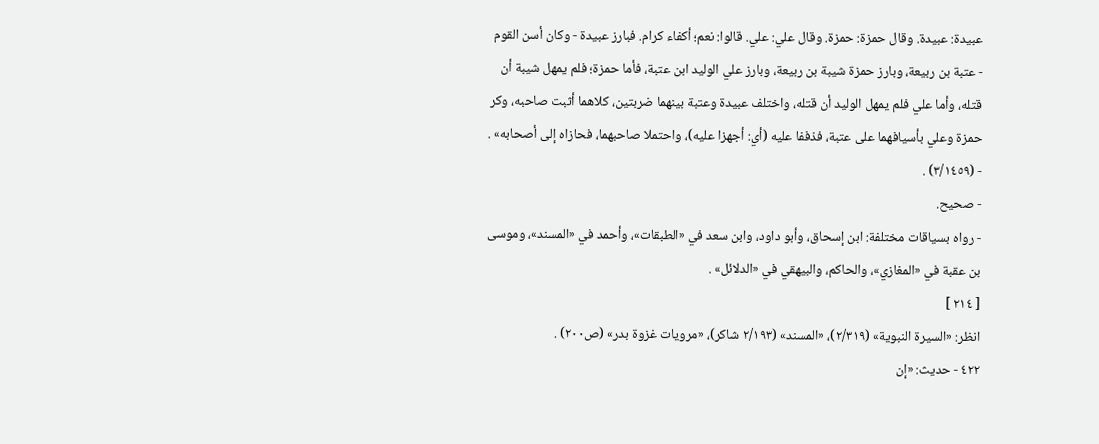عبيدة: عبيدة. وقال حمزة: حمزة. وقال علي: علي. قالوا: نعم؛ أكفاء كرام. فبارز عبيدة - وكان أسن القوم - عتبة بن ربيعة، وبارز حمزة شيبة بن ربيعة، وبارز علي الوليد ابن عتبة، فأما حمزة؛ فلم يمهل شيبة أن قتله، وأما علي فلم يمهل الوليد أن قتله، واختلف عبيدة وعتبة بينهما ضربتين، كلاهما أثبت صاحبه، وكر حمزة وعلي بأسيافهما على عتبة، فذففا عليه (أي: أجهزا عليه)، واحتملا صاحبهما، فحازاه إلى أصحابه» .
- (٣/١٤٥٩) .
- صحيح.
- رواه بسياقات مختلفة: ابن إسحاق، وأبو داود، وابن سعد في «الطبقات»، وأحمد في «المسند»، وموسى بن عقبة في «المغازي»، والحاكم، والبيهقي في «الدلائل» .
[ ٢١٤ ]
انظر: «السيرة النبوية» (٢/٣١٩)، «المسند» (٢/١٩٣ شاكر)، «مرويات غزوة بدر» (ص٢٠٠) .
٤٢٢ - حديث: «إن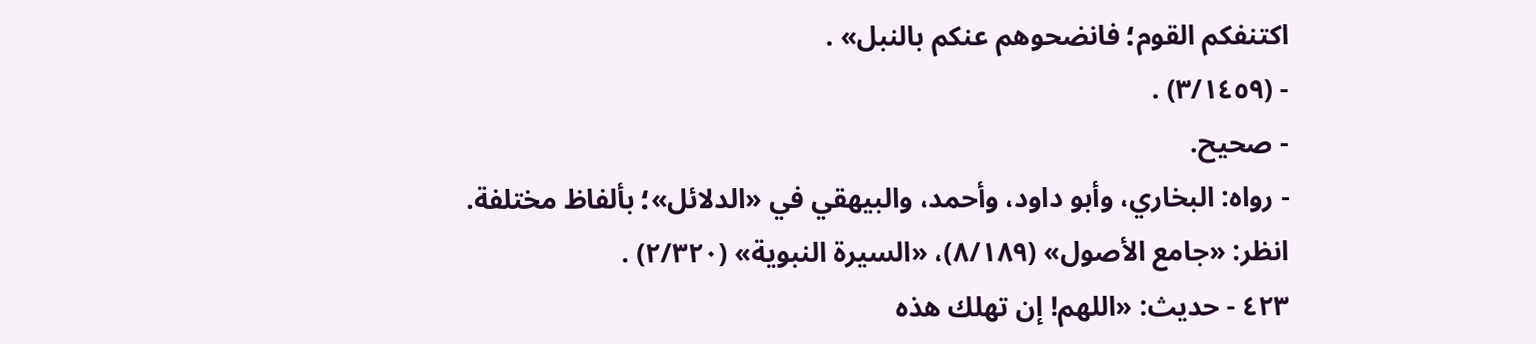اكتنفكم القوم؛ فانضحوهم عنكم بالنبل» .
- (٣/١٤٥٩) .
- صحيح.
- رواه: البخاري، وأبو داود، وأحمد، والبيهقي في «الدلائل»؛ بألفاظ مختلفة.
انظر: «جامع الأصول» (٨/١٨٩)، «السيرة النبوية» (٢/٣٢٠) .
٤٢٣ - حديث: «اللهم! إن تهلك هذه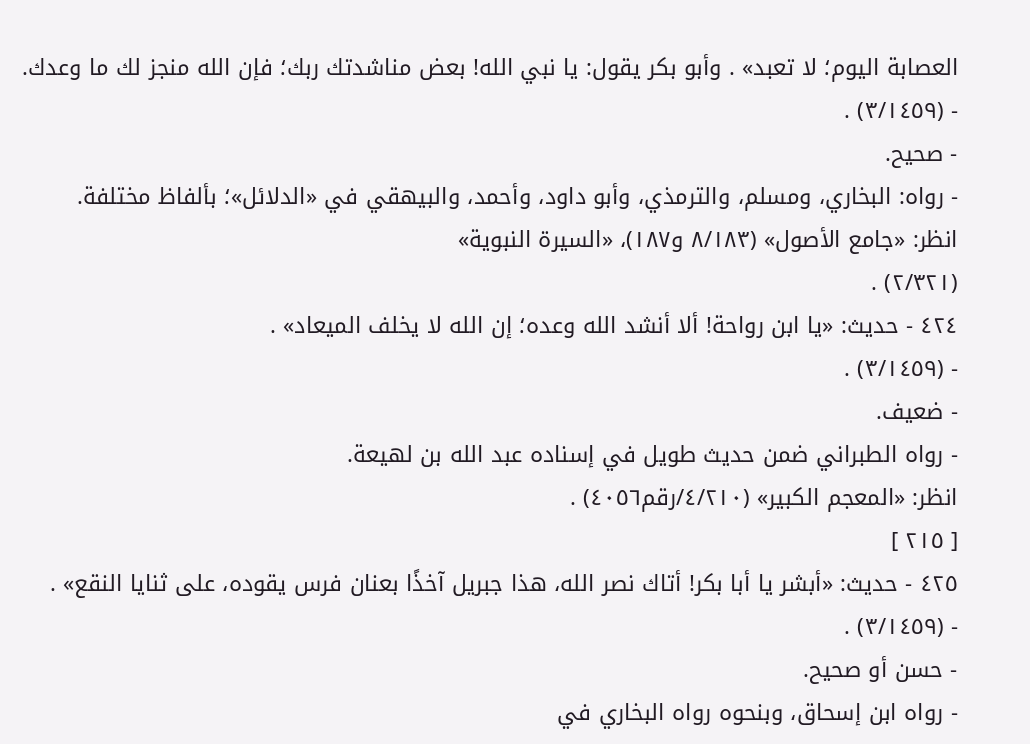العصابة اليوم؛ لا تعبد» . وأبو بكر يقول: يا نبي الله! بعض مناشدتك ربك؛ فإن الله منجز لك ما وعدك.
- (٣/١٤٥٩) .
- صحيح.
- رواه: البخاري، ومسلم، والترمذي، وأبو داود، وأحمد، والبيهقي في «الدلائل»؛ بألفاظ مختلفة.
انظر: «جامع الأصول» (٨/١٨٣ و١٨٧)، «السيرة النبوية»
(٢/٣٢١) .
٤٢٤ - حديث: «يا ابن رواحة! ألا أنشد الله وعده؛ إن الله لا يخلف الميعاد» .
- (٣/١٤٥٩) .
- ضعيف.
- رواه الطبراني ضمن حديث طويل في إسناده عبد الله بن لهيعة.
انظر: «المعجم الكبير» (٤/٢١٠/رقم٤٠٥٦) .
[ ٢١٥ ]
٤٢٥ - حديث: «أبشر يا أبا بكر! أتاك نصر الله، هذا جبريل آخذًا بعنان فرس يقوده، على ثنايا النقع» .
- (٣/١٤٥٩) .
- حسن أو صحيح.
- رواه ابن إسحاق، وبنحوه رواه البخاري في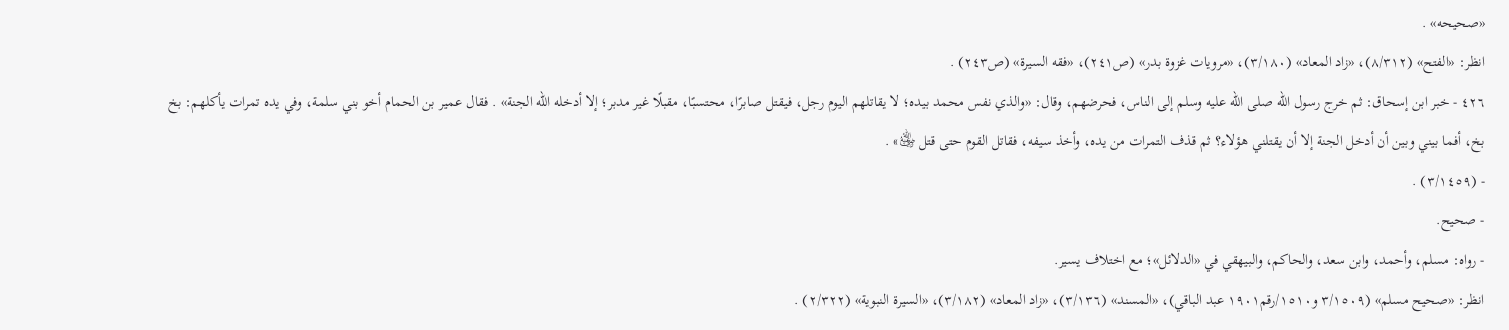«صحيحه» .
انظر: «الفتح» (٨/٣١٢)، «زاد المعاد» (٣/١٨٠)، «مرويات غزوة بدر» (ص٢٤١)، «فقه السيرة» (ص٢٤٣) .
٤٢٦ - خبر ابن إسحاق: ثم خرج رسول الله صلى الله عليه وسلم إلى الناس، فحرضهم، وقال: «والذي نفس محمد بيده؛ لا يقاتلهم اليوم رجل، فيقتل صابرًا، محتسبًا، مقبلًا غير مدبر؛ إلا أدخله الله الجنة» . فقال عمير بن الحمام أخو بني سلمة، وفي يده تمرات يأكلهم: بخ بخ، أفما بيني وبين أن أدخل الجنة إلا أن يقتلني هؤلاء؟ ثم قذف التمرات من يده، وأخذ سيفه، فقاتل القوم حتى قتل ﵁» .
- (٣/١٤٥٩) .
- صحيح.
- رواه: مسلم، وأحمد، وابن سعد، والحاكم، والبيهقي في «الدلائل»؛ مع اختلاف يسير.
انظر: «صحيح مسلم» (٣/١٥٠٩ و١٥١٠/رقم١٩٠١ عبد الباقي)، «المسند» (٣/١٣٦)، «زاد المعاد» (٣/١٨٢)، «السيرة النبوية» (٢/٣٢٢) .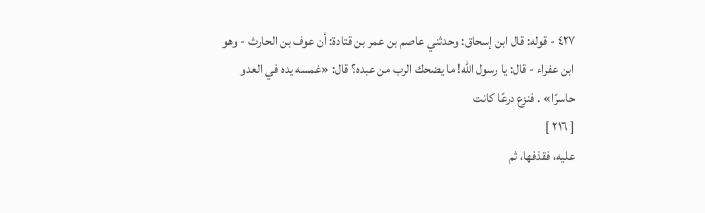٤٢٧ - قوله: قال ابن إسحاق: وحدثني عاصم بن عمر بن قتادة: أن عوف بن الحارث - وهو ابن عفراء - قال: يا رسول الله! ما يضحك الرب من عبده؟ قال: «غمسه يده في العدو حاسرًا» . فنزع درعًا كانت
[ ٢١٦ ]
عليه، فقذفها، ثم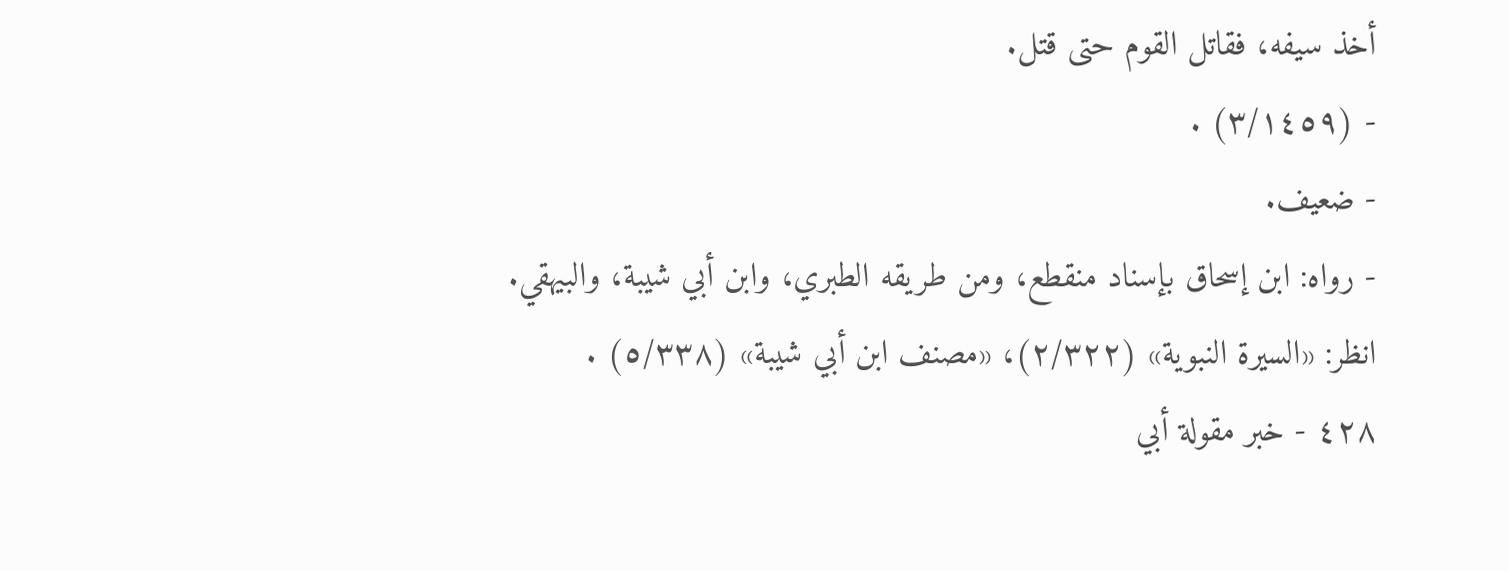أخذ سيفه، فقاتل القوم حتى قتل.
- (٣/١٤٥٩) .
- ضعيف.
- رواه: ابن إسحاق بإسناد منقطع، ومن طريقه الطبري، وابن أبي شيبة، والبيهقي.
انظر: «السيرة النبوية» (٢/٣٢٢)، «مصنف ابن أبي شيبة» (٥/٣٣٨) .
٤٢٨ - خبر مقولة أبي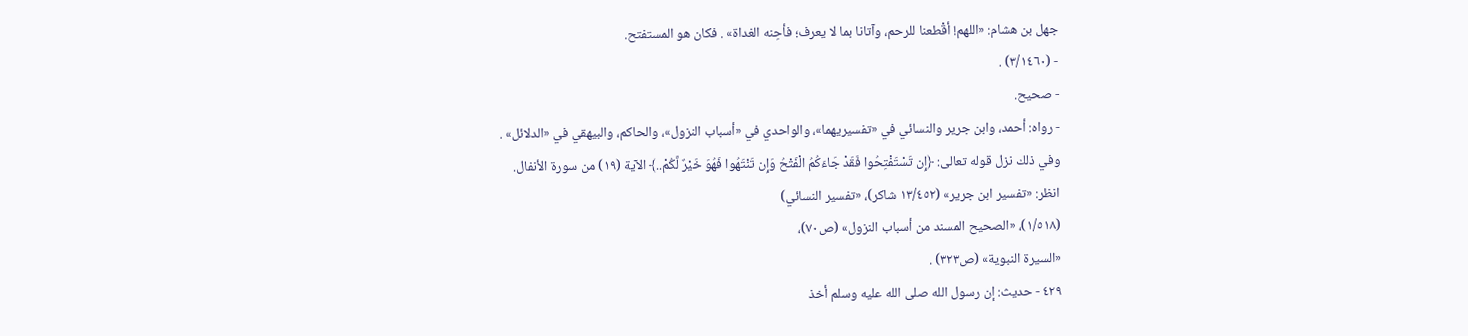جهل بن هشام: «اللهم! أقْطعنا للرحم، وآتانا بما لا يعرف؛ فأحِنه الغداة» . فكان هو المستفتح.
- (٣/١٤٦٠) .
- صحيح.
- رواه: أحمد، وابن جرير والنسائي في «تفسيريهما»، والواحدي في «أسباب النزول»، والحاكم، والبيهقي في «الدلائل» .
وفي ذلك نزل قوله تعالى: ﴿إِن تَسْتَفْتِحُوا فَقَدْ جَاءَكُمُ الْفَتْحُ وَإِن تَنْتَهُوا فَهُوَ خَيْرٌ لَّكُمْ..﴾ الآية (١٩) من سورة الأنفال.
انظر: «تفسير ابن جرير» (١٣/٤٥٢ شاكر)، «تفسير النسائي)
(١/٥١٨)، «الصحيح المسند من أسباب النزول» (ص٧٠)،
«السيرة النبوية» (ص٣٢٣) .
٤٢٩ - حديث: إن رسول الله صلى الله عليه وسلم أخذ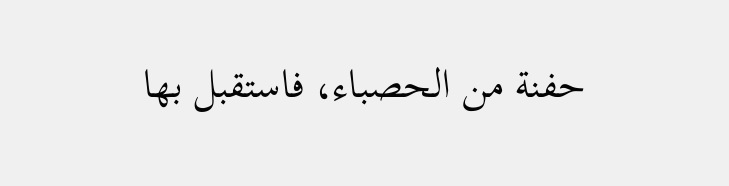حفنة من الحصباء، فاستقبل بها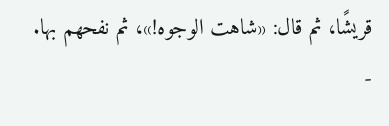قريشًا، ثم قال: «شاهت الوجوه!»، ثم نفحهم بها.
-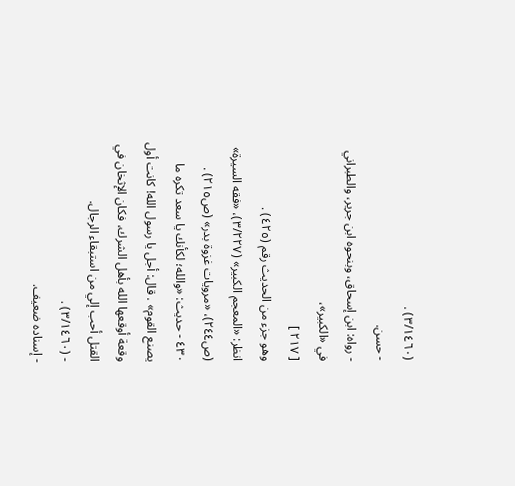(٣/١٤٦٠) .
- حسن.
- رواه: ابن إسحاق، وبنحوه ابن جرير، والطبراني في «الكبير»،
[ ٢١٧ ]
وهو جزء من الحديث رقم (٤٢٥) .
انظر: «المعجم الكبير» (٣/٢٢٧)، «فقه السيرة» (ص٢٤٤)، «مرويات غزوة بدر» (ص٢١٥) .
٤٣٠ - حديث: «والله؛ لكأنك يا سعد تكره ما يصنع القوم» . قال: أجل يا رسول الله! كانت أول وقعة أوقعها الله بأهل الشرك، فكان الإثخان في القتل أحب إلي من استبقاء الرجال.
- (٣/١٤٦٠) .
- إسناده ضعيف.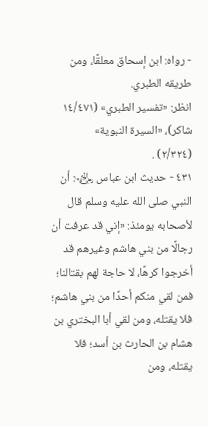- رواه: ابن إسحاق معلقًا، ومن طريقه الطبري.
انظر: «تفسير الطبري» (١٤/٤٧١ شاكر)، «السيرة النبوية»
(٢/٣٢٤) .
٤٣١ - حديث ابن عباس ﵄: أن النبي صلى الله عليه وسلم قال لأصحابه يومئذ: «إني قد عرفت أن رجالًا من بني هاشم وغيرهم قد أخرجوا كرهًا، لا حاجة لهم بقتالنا؛ فمن لقي منكم أحدًا من بني هاشم؛ فلا يقتله، ومن لقي أبا البختري بن هشام بن الحارث بن أسد؛ فلا يقتله، ومن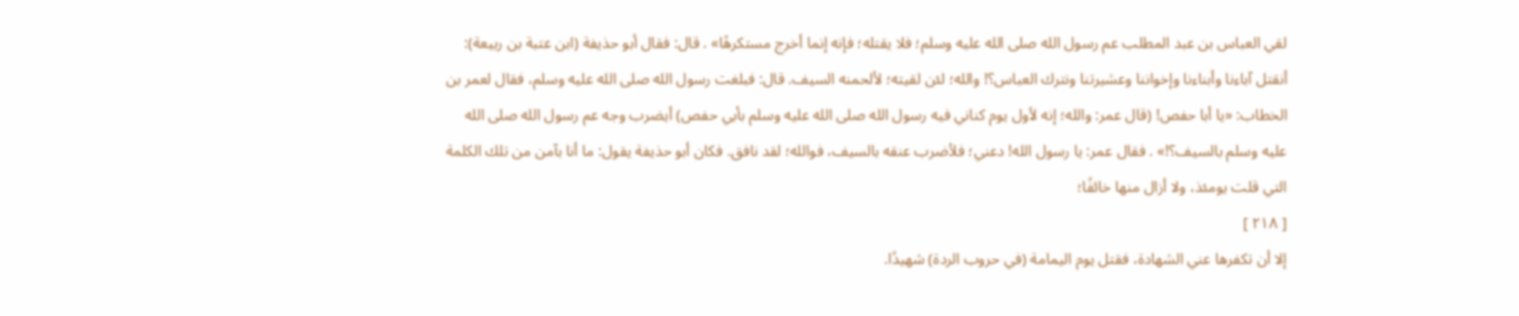لقي العباس بن عبد المطلب عم رسول الله صلى الله عليه وسلم؛ فلا يقتله؛ فإنه إنما أخرج مستكرهًا» . قال: فقال أبو حذيفة (ابن عتبة بن ربيعة): أنقتل آباءنا وأبناءنا وإخواننا وعشيرتنا ونترك العباس؟! والله؛ لئن لقيته؛ لألحمنه السيف. قال: فبلغت رسول الله صلى الله عليه وسلم، فقال لعمر بن الخطاب: «يا أبا حفص! (قال عمر: والله؛ إنه لأول يوم كناني فيه رسول الله صلى الله عليه وسلم بأبي حفص) أيضرب وجه عم رسول الله صلى الله عليه وسلم بالسيف؟!» . فقال عمر: يا رسول الله! دعني؛ فلأضرب عنقه بالسيف، فوالله؛ لقد نافق. فكان أبو حذيفة يقول: ما أنا بآمن من تلك الكلمة التي قلت يومئذ، ولا أزال منها خائفًا؛
[ ٢١٨ ]
إلا أن تكفرها عني الشهادة، فقتل يوم اليمامة (في حروب الردة) شهيدًا.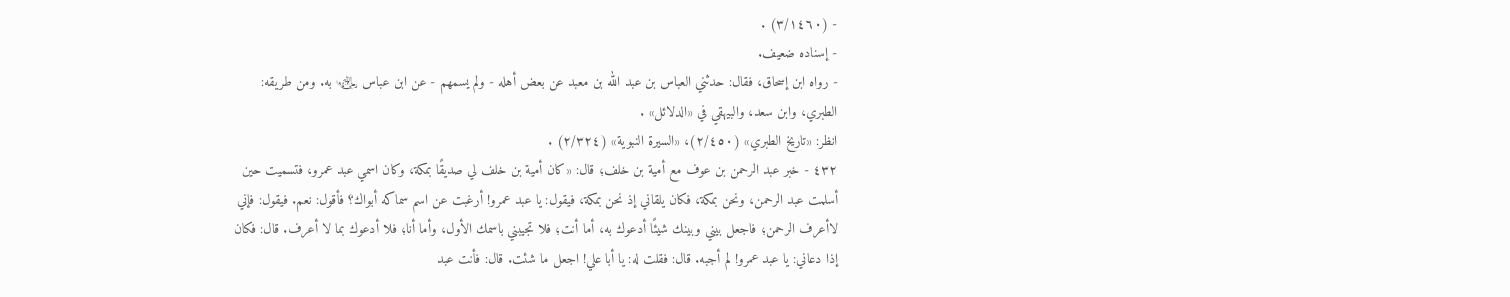- (٣/١٤٦٠) .
- إسناده ضعيف.
- رواه ابن إسحاق، فقال: حدثني العباس بن عبد الله بن معبد عن بعض أهله - ولم يسمهم - عن ابن عباس ﵄ به. ومن طريقه: الطبري، وابن سعد، والبيهقي في «الدلائل» .
انظر: «تاريخ الطبري» (٢/٤٥٠)، «السيرة النبوية» (٢/٣٢٤) .
٤٣٢ - خبر عبد الرحمن بن عوف مع أمية بن خلف؛ قال: «كان أمية بن خلف لي صديقًا بمكة، وكان اسمي عبد عمرو، فتسميت حين أسلمت عبد الرحمن، ونحن بمكة، فكان يلقاني إذ نحن بمكة، فيقول: يا عبد عمرو! أرغبت عن اسم سماكه أبواك؟ فأقول: نعم. فيقول: فإني لاأعرف الرحمن؛ فاجعل بيني وبينك شيئًا أدعوك به، أما أنت؛ فلا تجيبني باسمك الأول، وأما أنا؛ فلا أدعوك بما لا أعرف. قال: فكان إذا دعاني: يا عبد عمرو! لم أجبه. قال: فقلت له: يا أبا علي! اجعل ما شئت. قال: فأنت عبد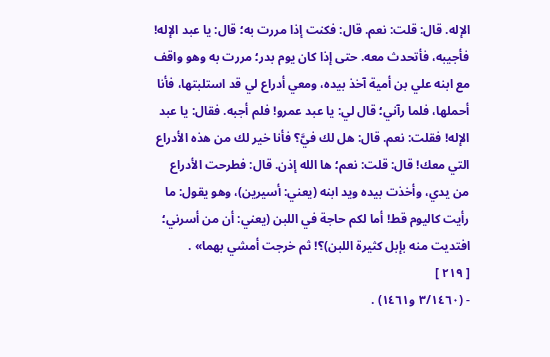الإله. قال: قلت: نعم. قال: فكنت إذا مررت به؛ قال: يا عبد الإله! فأجيبه، فأتحدث معه. حتى إذا كان يوم بدر؛ مررت به وهو واقف مع ابنه علي بن أمية آخذ بيده، ومعي أدراع لي قد استلبتها، فأنا أحملها، فلما رآني؛ قال لي: يا عبد عمرو! فلم أجبه. فقال: يا عبد الإله! فقلت: نعم. قال: هل لك فيَّ؟ فأنا خير لك من هذه الأدراع التي معك! قال: قلت: نعم؛ ها الله إذن. قال: فطرحت الأدراع من يدي، وأخذت بيده ويد ابنه (يعني: أسيرين)، وهو يقول: ما رأيت كاليوم قط! أما لكم حاجة في اللبن (يعني: أن من أسرني؛ افتديت منه بإبل كثيرة اللبن)؟! ثم خرجت أمشي بهما» .
[ ٢١٩ ]
- (٣/١٤٦٠ و١٤٦١) .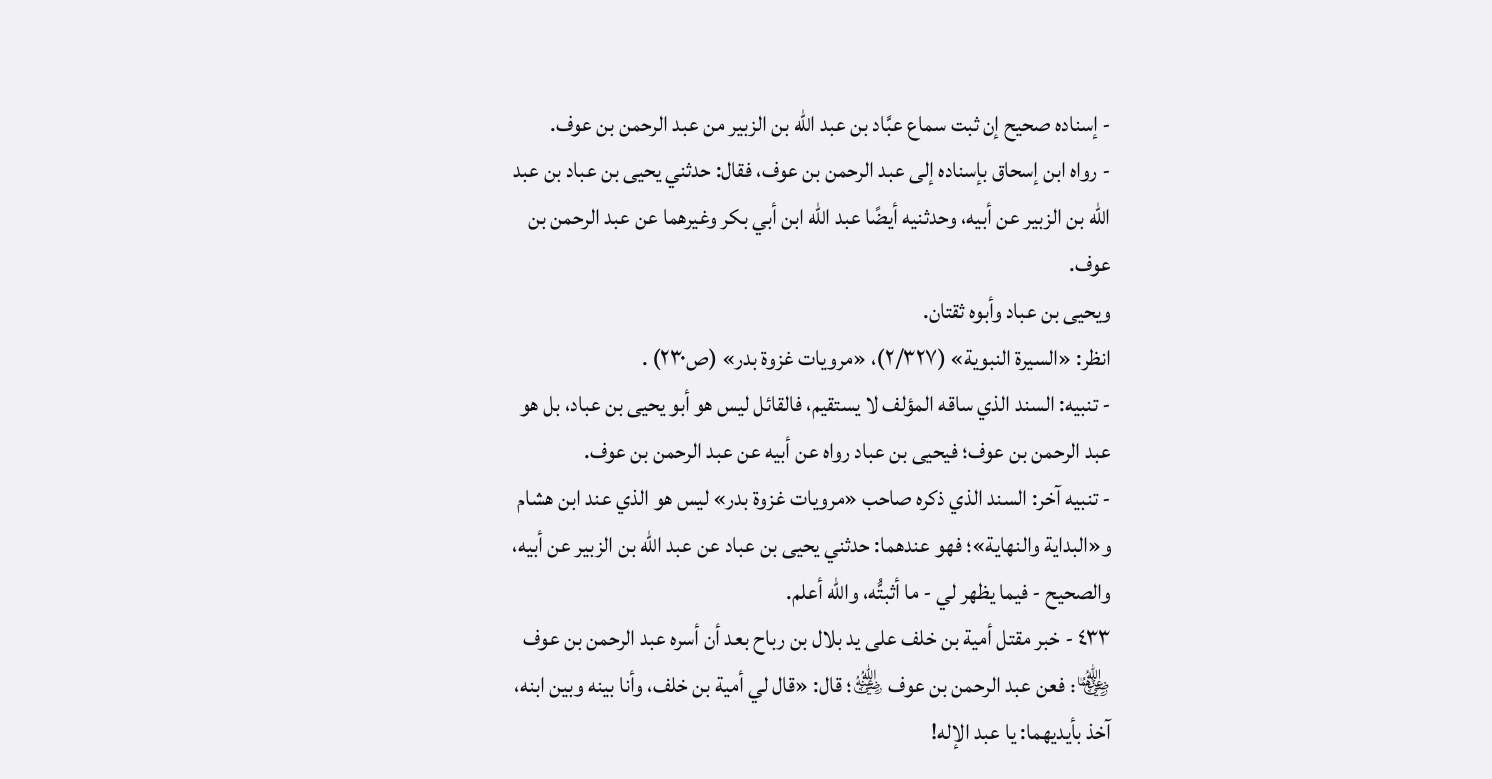- إسناده صحيح إن ثبت سماع عبَّاد بن عبد الله بن الزبير من عبد الرحمن بن عوف.
- رواه ابن إسحاق بإسناده إلى عبد الرحمن بن عوف، فقال: حدثني يحيى بن عباد بن عبد الله بن الزبير عن أبيه، وحدثنيه أيضًا عبد الله ابن أبي بكر وغيرهما عن عبد الرحمن بن عوف.
ويحيى بن عباد وأبوه ثقتان.
انظر: «السيرة النبوية» (٢/٣٢٧)، «مرويات غزوة بدر» (ص٢٣٠) .
- تنبيه: السند الذي ساقه المؤلف لا يستقيم، فالقائل ليس هو أبو يحيى بن عباد، بل هو عبد الرحمن بن عوف؛ فيحيى بن عباد رواه عن أبيه عن عبد الرحمن بن عوف.
- تنبيه آخر: السند الذي ذكره صاحب «مرويات غزوة بدر» ليس هو الذي عند ابن هشام و«البداية والنهاية»؛ فهو عندهما: حدثني يحيى بن عباد عن عبد الله بن الزبير عن أبيه، والصحيح - فيما يظهر لي - ما أثبتُّه، والله أعلم.
٤٣٣ - خبر مقتل أمية بن خلف على يد بلال بن رباح بعد أن أسره عبد الرحمن بن عوف ﵄: فعن عبد الرحمن بن عوف ﵁؛ قال: «قال لي أمية بن خلف، وأنا بينه وبين ابنه، آخذ بأيديهما: يا عبد الإله!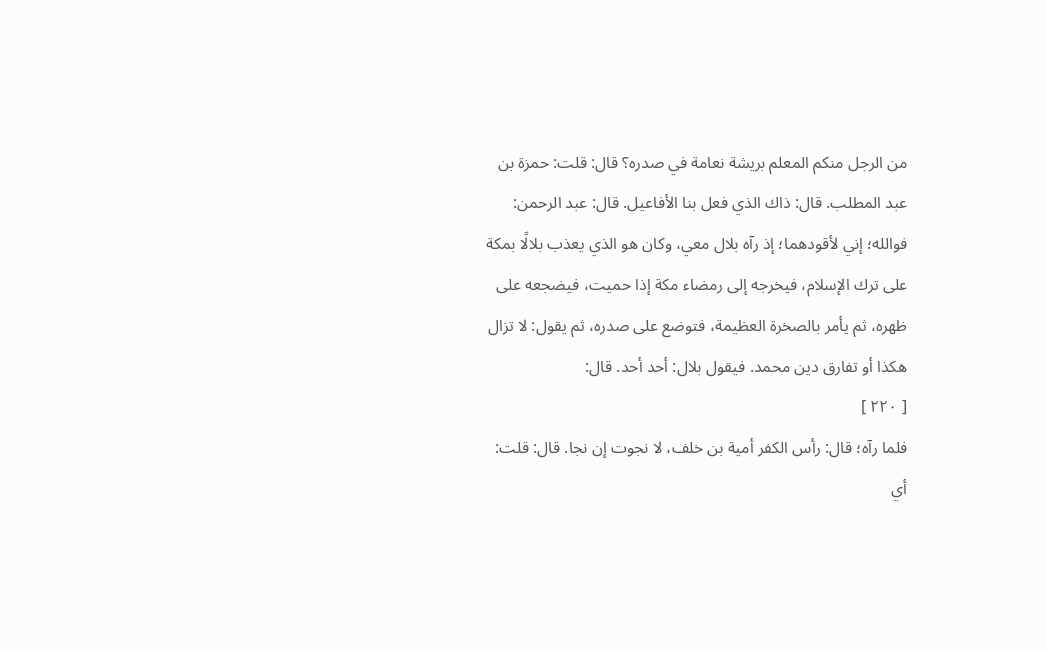من الرجل منكم المعلم بريشة نعامة في صدره؟ قال: قلت: حمزة بن عبد المطلب. قال: ذاك الذي فعل بنا الأفاعيل. قال: عبد الرحمن: فوالله؛ إني لأقودهما؛ إذ رآه بلال معي، وكان هو الذي يعذب بلالًا بمكة على ترك الإسلام، فيخرجه إلى رمضاء مكة إذا حميت، فيضجعه على ظهره، ثم يأمر بالصخرة العظيمة، فتوضع على صدره، ثم يقول: لا تزال هكذا أو تفارق دين محمد. فيقول بلال: أحد أحد. قال:
[ ٢٢٠ ]
فلما رآه؛ قال: رأس الكفر أمية بن خلف، لا نجوت إن نجا. قال: قلت: أي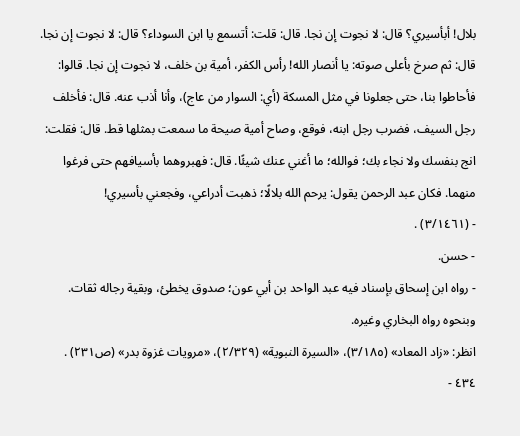بلال! أبأسيري؟ قال: لا نجوت إن نجا. قال: قلت: أتسمع يا ابن السوداء؟ قال: لا نجوت إن نجا. قال: ثم صرخ بأعلى صوته: يا أنصار الله! رأس الكفر، أمية بن خلف، لا نجوت إن نجا. قالوا: فأحاطوا بنا، حتى جعلونا في مثل المسكة (أي: السوار من عاج)، وأنا أذب عنه. قال: فأخلف رجل السيف، فضرب رجل ابنه، فوقع، وصاح أمية صيحة ما سمعت بمثلها قط. قال: فقلت: انج بنفسك ولا نجاء بك؛ فوالله؛ ما أغني عنك شيئًا. قال: فهبروهما بأسيافهم حتى فرغوا منهما. فكان عبد الرحمن يقول: يرحم الله بلالًا؛ ذهبت أدراعي، وفجعني بأسيري!
- (٣/١٤٦١) .
- حسن.
- رواه ابن إسحاق بإسناد فيه عبد الواحد بن أبي عون؛ صدوق يخطئ، وبقية رجاله ثقات.
وبنحوه رواه البخاري وغيره.
انظر: «زاد المعاد» (٣/١٨٥)، «السيرة النبوية» (٢/٣٢٩)، «مرويات غزوة بدر» (ص٢٣١) .
٤٣٤ -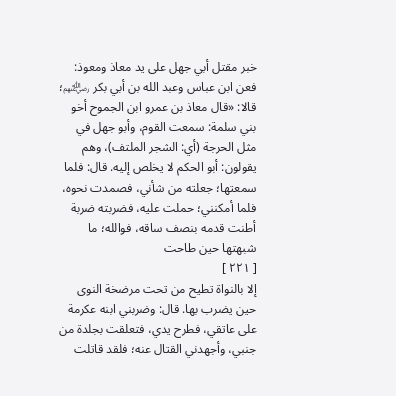خبر مقتل أبي جهل على يد معاذ ومعوذ: فعن ابن عباس وعبد الله بن أبي بكر ﵃؛ قالا: «قال معاذ بن عمرو ابن الجموح أخو بني سلمة: سمعت القوم، وأبو جهل في مثل الحرجة (أي: الشجر الملتف)، وهم يقولون: أبو الحكم لا يخلص إليه. قال: فلما سمعتها؛ جعلته من شأني، فصمدت نحوه، فلما أمكنني؛ حملت عليه، فضربته ضربة أطنت قدمه بنصف ساقه، فوالله؛ ما شبهتها حين طاحت
[ ٢٢١ ]
إلا بالنواة تطيح من تحت مرضخة النوى حين يضرب بها. قال: وضربني ابنه عكرمة على عاتقي، فطرح يدي، فتعلقت بجلدة من جنبي، وأجهدني القتال عنه؛ فلقد قاتلت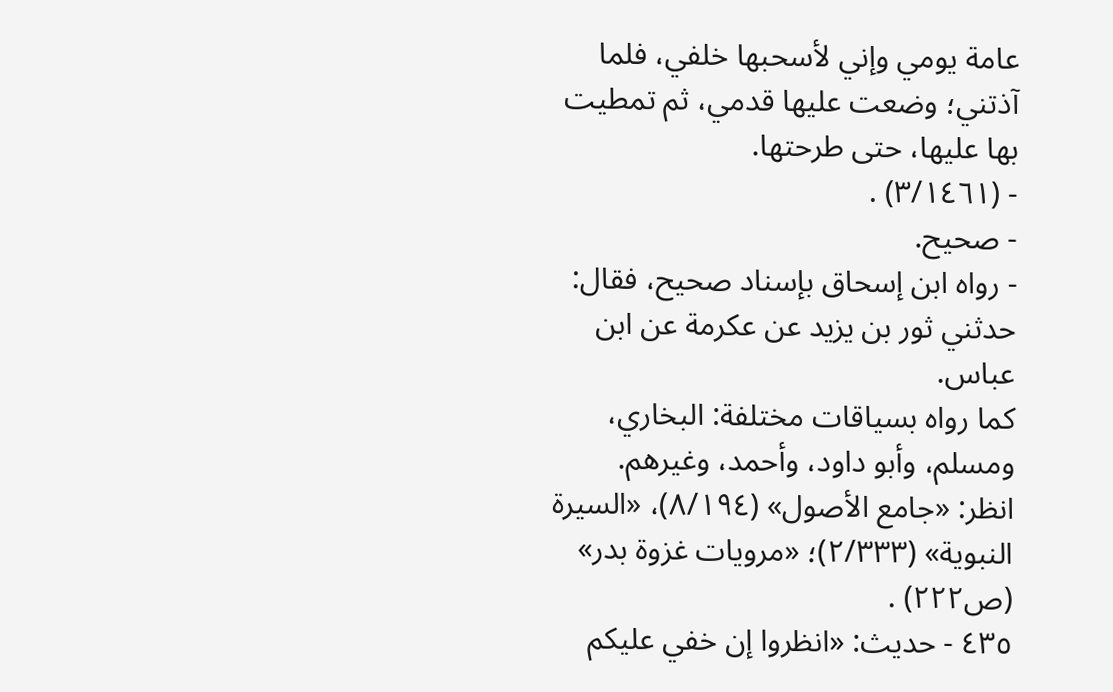عامة يومي وإني لأسحبها خلفي، فلما آذتني؛ وضعت عليها قدمي، ثم تمطيت بها عليها، حتى طرحتها.
- (٣/١٤٦١) .
- صحيح.
- رواه ابن إسحاق بإسناد صحيح، فقال: حدثني ثور بن يزيد عن عكرمة عن ابن عباس.
كما رواه بسياقات مختلفة: البخاري، ومسلم، وأبو داود، وأحمد، وغيرهم.
انظر: «جامع الأصول» (٨/١٩٤)، «السيرة النبوية» (٢/٣٣٣)؛ «مرويات غزوة بدر» (ص٢٢٢) .
٤٣٥ - حديث: «انظروا إن خفي عليكم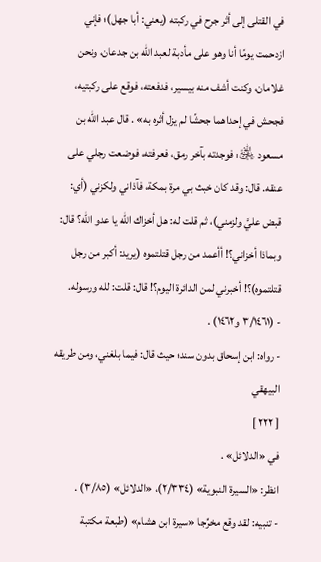في القتلى إلى أثر جرح في ركبته (يعني: أبا جهل)؛ فإني ازدحمت يومًا أنا وهو على مأدبة لعبد الله بن جدعان، ونحن غلامان، وكنت أشف منه بيسير، فدفعته، فوقع على ركبتيه، فجحش في إحداهما جحشًا لم يزل أثره به» . قال عبد الله بن مسعود ﵁: فوجدته بآخر رمق، فعرفته، فوضعت رجلي على عنقه. قال: وقد كان خبث بي مرة بمكة، فآذاني ولكزني (أي: قبض عليَّ ولزمني)، ثم قلت له: هل أخزاك الله يا عدو الله؟ قال: وبماذا أخزاني؟! أأعمد من رجل قتلتموه (يريد: أكبر من رجل قتلتموه)؟! أخبرني لمن الدائرة اليوم؟! قال: قلت: لله ورسوله.
- (٣/١٤٦١ و١٤٦٢) .
- رواه: ابن إسحاق بدون سند؛ حيث قال: فيما بلغني، ومن طريقه البيهقي
[ ٢٢٢ ]
في «الدلائل» .
انظر: «السيرة النبوية» (٢/٣٣٤)، «الدلائل» (٣/٨٥) .
- تنبيه: لقد وقع مخرِّجا «سيرة ابن هشام» (طبعة مكتبة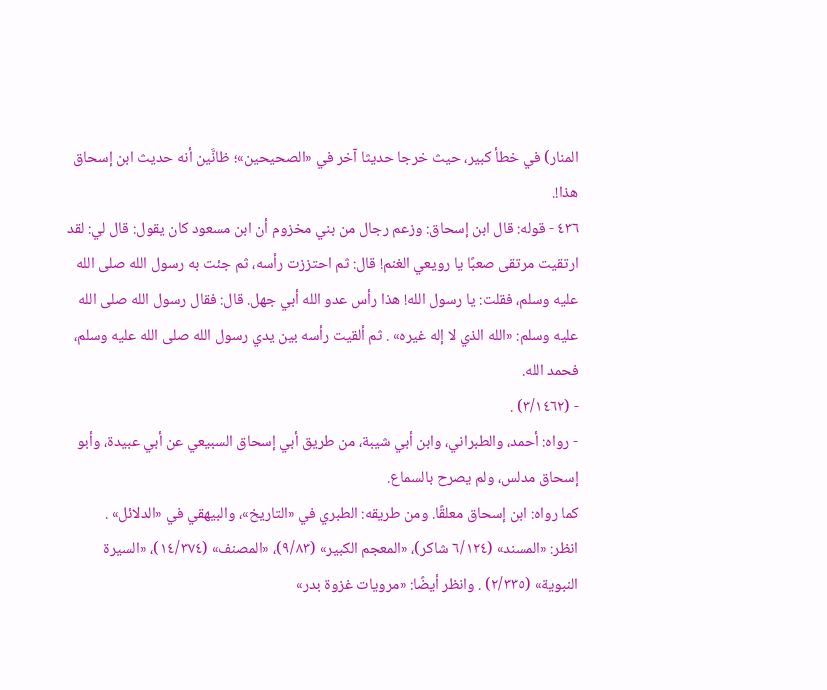المنار) في خطأ كبير، حيث خرجا حديثا آخر في «الصحيحين»؛ ظانَّين أنه حديث ابن إسحاق هذا!.
٤٣٦ - قوله: قال ابن إسحاق: وزعم رجال من بني مخزوم أن ابن مسعود كان يقول: قال لي: لقد ارتقيت مرتقى صعبًا يا رويعي الغنم! قال: ثم احتززت رأسه، ثم جئت به رسول الله صلى الله عليه وسلم، فقلت: يا رسول الله! هذا رأس عدو الله أبي جهل. قال: فقال رسول الله صلى الله عليه وسلم: «الله الذي لا إله غيره» . ثم ألقيت رأسه بين يدي رسول الله صلى الله عليه وسلم، فحمد الله.
- (٣/١٤٦٢) .
- رواه: أحمد، والطبراني، وابن أبي شيبة، من طريق أبي إسحاق السبيعي عن أبي عبيدة، وأبو إسحاق مدلس، ولم يصرح بالسماع.
كما رواه: ابن إسحاق معلقًا. ومن طريقه: الطبري في «التاريخ»، والبيهقي في «الدلائل» .
انظر: «المسند» (٦/١٢٤ شاكر)، «المعجم الكبير» (٩/٨٣)، «المصنف» (١٤/٣٧٤)، «السيرة النبوية» (٢/٣٣٥) . وانظر أيضًا: «مرويات غزوة بدر»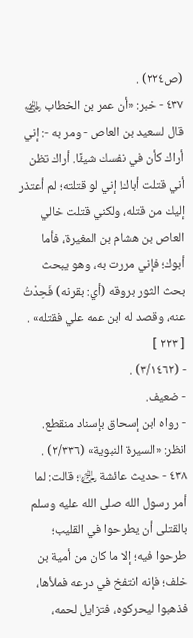(ص٢٢٤) .
٤٣٧ - خبر: «أن عمر بن الخطاب ﵁ قال لسعيد بن العاص - ومر به -: إني أراك كأن في نفسك شيئًا. أراك تظن أني قتلت أباك! إني لو قتلته؛ لم أعتذر إليك من قتله، ولكني قتلت خالي العاص بن هشام بن المغيرة، فأما أبوك؛ فإني مررت به، وهو يبحث بحث الثور بروقه (أي: بقرنه) فَحِدْتُ عنه، وقصد له ابن عمه علي فقتله» .
[ ٢٢٣ ]
- (٣/١٤٦٢) .
- ضعيف.
- رواه ابن إسحاق بإسناد منقطع.
انظر: «السيرة النبوية» (٢/٣٣٦) .
٤٣٨ - حديث عائشة ﵂؛ قالت: لما أمر رسول الله صلى الله عليه وسلم بالقتلى أن يطرحوا في القليب؛ طرحوا فيه؛ إلا ما كان من أمية بن خلف؛ فإنه انتفخ في درعه فملأها، فذهبوا ليحركوه، فتزايل لحمه،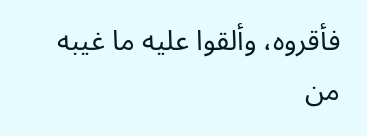فأقروه، وألقوا عليه ما غيبه من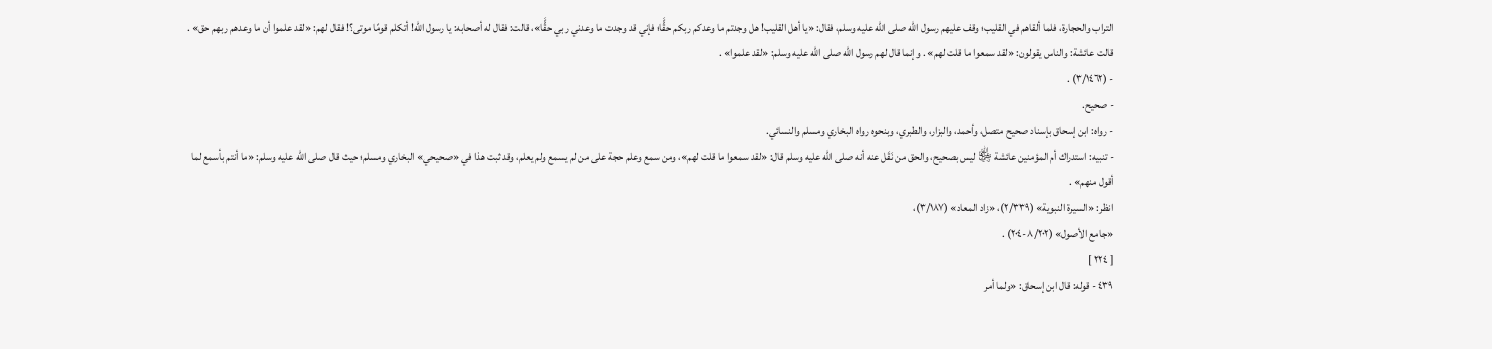التراب والحجارة، فلما ألقاهم في القليب؛ وقف عليهم رسول الله صلى الله عليه وسلم، فقال: «يا أهل القليب! هل وجدتم ما وعدكم ربكم حقًَّا؛ فإني قد وجدت ما وعدني ربي حقًَّا»، قالت: فقال له أصحابه: يا رسول الله! أتكلم قومًا موتى؟! فقال لهم: «لقد علموا أن ما وعدهم ربهم حق» . قالت عائشة: والناس يقولون: «لقد سمعوا ما قلت لهم» . وإنما قال لهم رسول الله صلى الله عليه وسلم: «لقد علموا» .
- (٣/١٤٦٢) .
- صحيح.
- رواه: ابن إسحاق بإسناد صحيح متصل، وأحمد، والبزار، والطبري، وبنحوه رواه البخاري ومسلم والنسائي.
- تنبيه: استدراك أم المؤمنين عائشة ﵂ ليس بصحيح، والحق من نَقَل عنه أنه صلى الله عليه وسلم قال: «لقد سمعوا ما قلت لهم»، ومن سمع وعلم حجة على من لم يسمع ولم يعلم، وقد ثبت هذا في «صحيحي» البخاري ومسلم؛ حيث قال صلى الله عليه وسلم: «ما أنتم بأسمع لما أقول منهم» .
انظر: «السيرة النبوية» (٢/٣٣٩)، «زاد المعاد» (٣/١٨٧)،
«جامع الأصول» (٨/٢٠٢-٢٠٤) .
[ ٢٢٤ ]
٤٣٩ - قوله: قال ابن إسحاق: «ولما أمر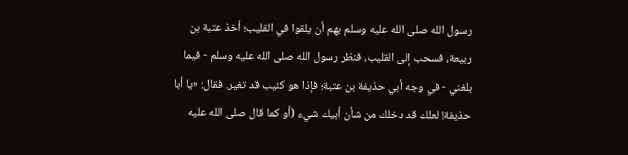رسول الله صلى الله عليه وسلم بهم أن يلقوا في القليب؛ أخذ عتبة بن ربيعة، فسحب إلى القليب، فنظر رسول الله صلى الله عليه وسلم - فيما بلغني - في وجه أبي حذيفة بن عتبة؛ فإذا هو كئيب قد تغير. فقال: «يا أبا حذيفة! لعلك قد دخلك من شأن أبيك شيء (أو كما قال صلى الله عليه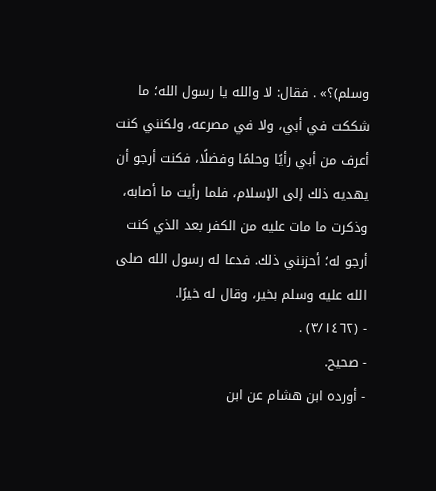وسلم)؟» . فقال: لا والله يا رسول الله؛ ما شككت في أبي، ولا في مصرعه، ولكنني كنت أعرف من أبي رأيًا وحلمًا وفضلًا، فكنت أرجو أن يهديه ذلك إلى الإسلام، فلما رأيت ما أصابه، وذكرت ما مات عليه من الكفر بعد الذي كنت أرجو له؛ أحزنني ذلك. فدعا له رسول الله صلى الله عليه وسلم بخير، وقال له خيرًا.
- (٣/١٤٦٢) .
- صحيح.
- أورده ابن هشام عن ابن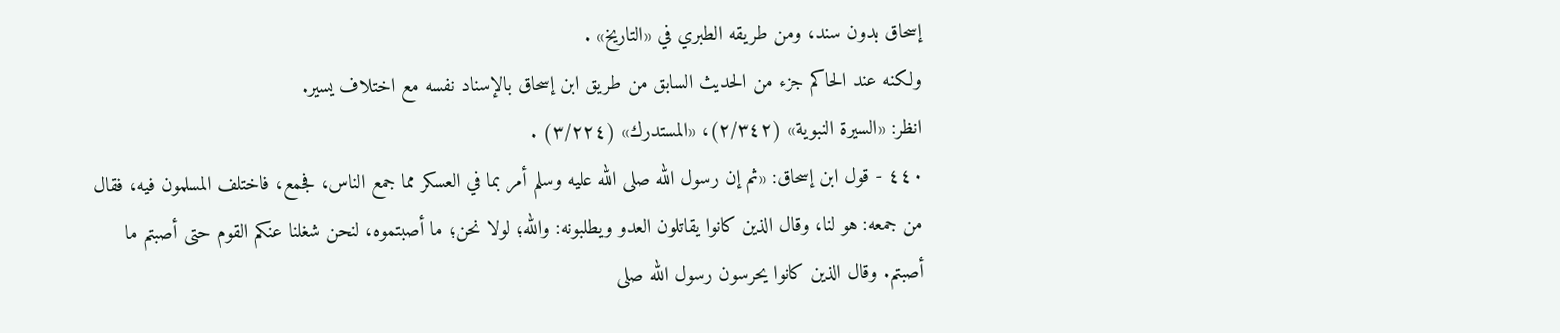إسحاق بدون سند، ومن طريقه الطبري في «التاريخ» .
ولكنه عند الحاكم جزء من الحديث السابق من طريق ابن إسحاق بالإسناد نفسه مع اختلاف يسير.
انظر: «السيرة النبوية» (٢/٣٤٢)، «المستدرك» (٣/٢٢٤) .
٤٤٠ - قول ابن إسحاق: «ثم إن رسول الله صلى الله عليه وسلم أمر بما في العسكر مما جمع الناس، فجمع، فاختلف المسلمون فيه، فقال من جمعه: هو لنا، وقال الذين كانوا يقاتلون العدو ويطلبونه: والله؛ لولا نحن؛ ما أصبتموه، لنحن شغلنا عنكم القوم حتى أصبتم ما أصبتم. وقال الذين كانوا يحرسون رسول الله صلى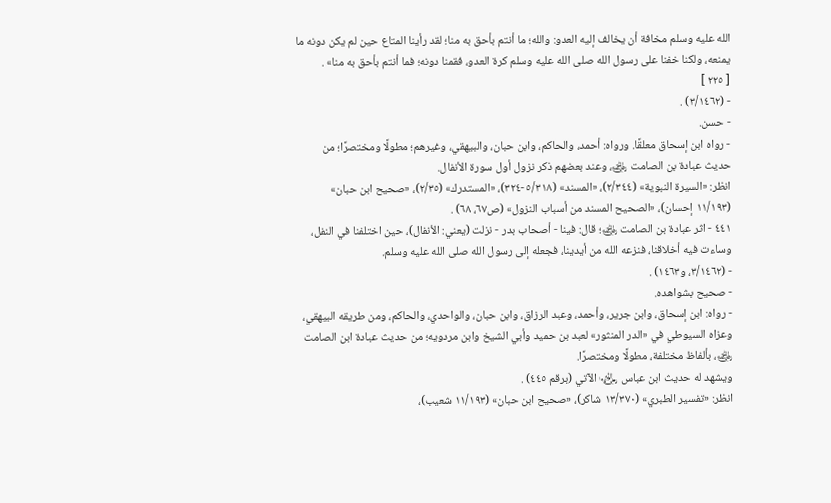الله عليه وسلم مخافة أن يخالف إليه العدو: والله؛ ما أنتم بأحق به منا؛ لقد رأينا المتاع حين لم يكن دونه ما يمنعه، ولكنا خفنا على رسول الله صلى الله عليه وسلم كرة العدو، فقمنا دونه؛ فما أنتم بأحق به منا» .
[ ٢٢٥ ]
- (٣/١٤٦٢) .
- حسن.
- رواه ابن إسحاق معلقًا. ورواه: أحمد، والحاكم، وابن حبان، والبيهقي، وغيرهم؛ مطولًا ومختصرًا؛ من حديث عبادة بن الصامت ﵁، وعند بعضهم ذكر نزول أول سورة الأنفال.
انظر: «السيرة النبوية» (٢/٣٤٤)، «المسند» (٥/٣١٨-٣٢٤)، «المستدرك» (٢/٣٥)، «صحيح ابن حبان» (١١/١٩٣ إحسان)، «الصحيح المسند من أسباب النزول» (ص٦٧، ٦٨) .
٤٤١ - اثر عبادة بن الصامت ﵁؛ قال: فينا - أصحاب بدر - نزلت (يعني: الأنفال)، حين اختلفنا في النفل، وساءت فيه أخلاقنا، فنزعه الله من أيدينا، فجعله إلى رسول الله صلى الله عليه وسلم.
- (٣/١٤٦٢، و١٤٦٣) .
- صحيح بشواهده.
- رواه: ابن إسحاق، وابن جرير، وأحمد، وعبد الرزاق، وابن حبان، والواحدي، والحاكم، ومن طريقه البيهقي، وعزاه السيوطي في «الدر المنثور» لعبد بن حميد وأبي الشيخ وابن مردويه؛ من حديث عبادة ابن الصامت ﵁، بألفاظ مختلفة، مطولًا ومختصرًا.
ويشهد له حديث ابن عباس ﵄ الآتي (برقم ٤٤٥) .
انظر: «تفسير الطبري» (١٣/٣٧٠ شاكر)، «صحيح ابن حبان» (١١/١٩٣ شعيب)،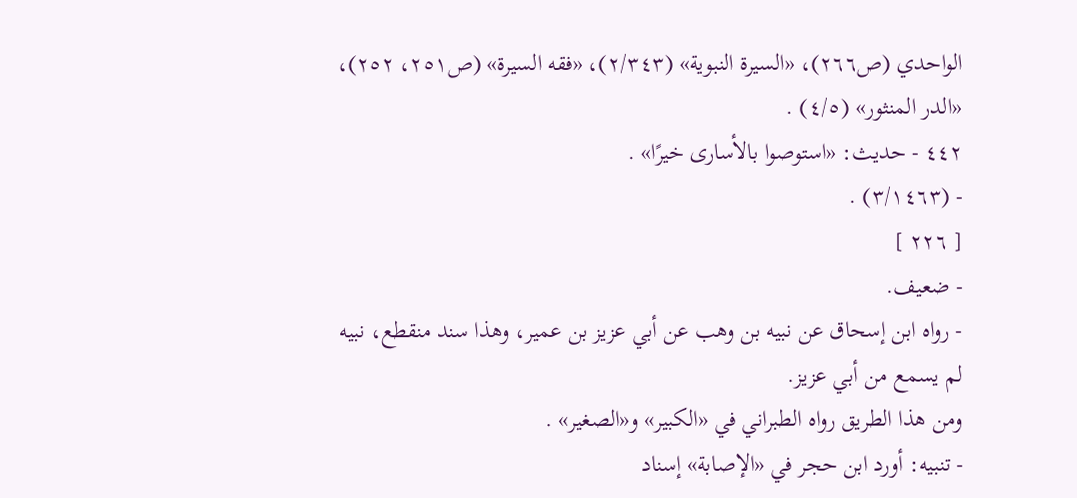الواحدي (ص٢٦٦)، «السيرة النبوية» (٢/٣٤٣)، «فقه السيرة» (ص٢٥١، ٢٥٢)، «الدر المنثور» (٤/٥) .
٤٤٢ - حديث: «استوصوا بالأسارى خيرًا» .
- (٣/١٤٦٣) .
[ ٢٢٦ ]
- ضعيف.
- رواه ابن إسحاق عن نبيه بن وهب عن أبي عزيز بن عمير، وهذا سند منقطع، نبيه لم يسمع من أبي عزيز.
ومن هذا الطريق رواه الطبراني في «الكبير» و«الصغير» .
- تنبيه: أورد ابن حجر في «الإصابة» إسناد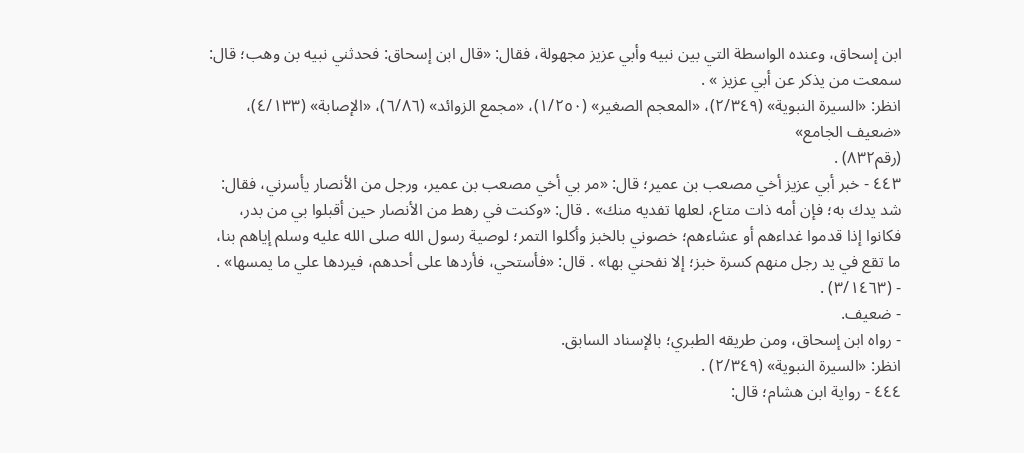ابن إسحاق، وعنده الواسطة التي بين نبيه وأبي عزيز مجهولة، فقال: «قال ابن إسحاق: فحدثني نبيه بن وهب؛ قال: سمعت من يذكر عن أبي عزيز » .
انظر: «السيرة النبوية» (٢/٣٤٩)، «المعجم الصغير» (١/٢٥٠)، «مجمع الزوائد» (٦/٨٦)، «الإصابة» (٤/١٣٣)، «ضعيف الجامع»
(رقم٨٣٢) .
٤٤٣ - خبر أبي عزيز أخي مصعب بن عمير؛ قال: «مر بي أخي مصعب بن عمير، ورجل من الأنصار يأسرني، فقال: شد يدك به؛ فإن أمه ذات متاع، لعلها تفديه منك» . قال: «وكنت في رهط من الأنصار حين أقبلوا بي من بدر، فكانوا إذا قدموا غداءهم أو عشاءهم؛ خصوني بالخبز وأكلوا التمر؛ لوصية رسول الله صلى الله عليه وسلم إياهم بنا، ما تقع في يد رجل منهم كسرة خبز؛ إلا نفحني بها» . قال: «فأستحي، فأردها على أحدهم، فيردها علي ما يمسها» .
- (٣/١٤٦٣) .
- ضعيف.
- رواه ابن إسحاق، ومن طريقه الطبري؛ بالإسناد السابق.
انظر: «السيرة النبوية» (٢/٣٤٩) .
٤٤٤ - رواية ابن هشام؛ قال: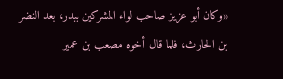«وكان أبو عزيز صاحب لواء المشركين ببدر، بعد النضر بن الحارث، فلما قال أخوه مصعب بن عمير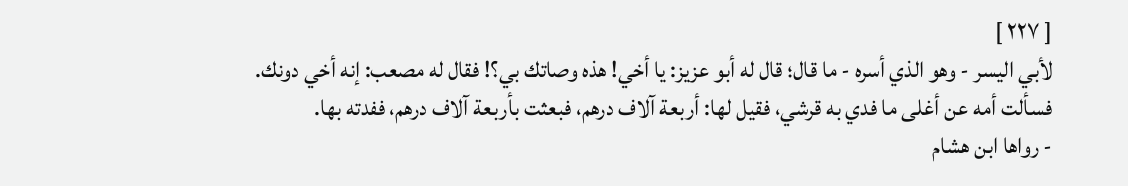[ ٢٢٧ ]
لأبي اليسر - وهو الذي أسره - ما قال؛ قال له أبو عزيز: يا أخي! هذه وصاتك بي؟! فقال له مصعب: إنه أخي دونك. فسألت أمه عن أغلى ما فدي به قرشي، فقيل لها: أربعة آلاف درهم، فبعثت بأربعة آلاف درهم، ففدته بها.
- رواها ابن هشام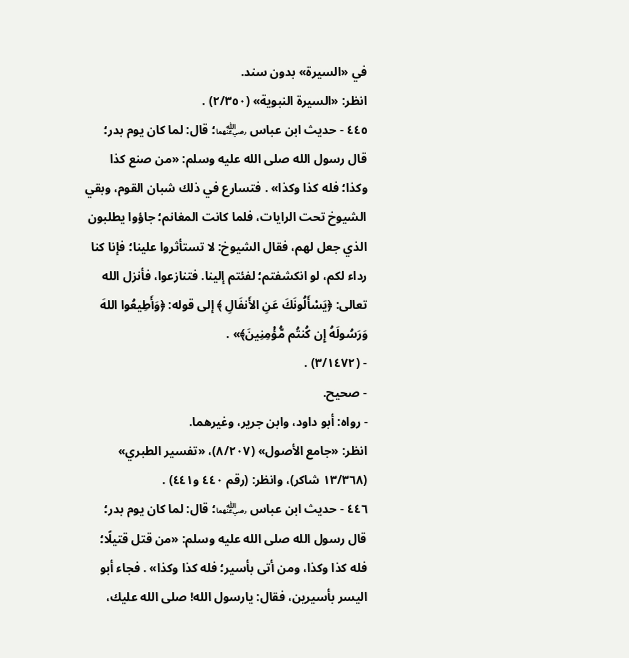في «السيرة» بدون سند.
انظر: «السيرة النبوية» (٢/٣٥٠) .
٤٤٥ - حديث ابن عباس ﵄؛ قال: لما كان يوم بدر؛ قال رسول الله صلى الله عليه وسلم: «من صنع كذا وكذا؛ فله كذا وكذا» . فتسارع في ذلك شبان القوم، وبقي الشيوخ تحت الرايات، فلما كانت المغانم؛ جاؤوا يطلبون الذي جعل لهم، فقال الشيوخ: لا تستأثروا علينا؛ فإنا كنا رداء لكم، لو انكشفتم؛ لفئتم إلينا. فتنازعوا، فأنزل الله تعالى: ﴿يَسْأَلُونَكَ عَنِ الأَنفَالِ ﴾ إلى قوله: ﴿وَأَطِيعُوا اللهَ وَرَسُولَهُ إِن كُنتُم مُّؤْمِنِينَ﴾» .
- (٣/١٤٧٢) .
- صحيح.
- رواه: أبو داود، وابن جرير، وغيرهما.
انظر: «جامع الأصول» (٨/٢٠٧)، «تفسير الطبري»
(١٣/٣٦٨ شاكر)، وانظر: (رقم ٤٤٠ و٤٤١) .
٤٤٦ - حديث ابن عباس ﵄؛ قال: لما كان يوم بدر؛ قال رسول الله صلى الله عليه وسلم: «من قتل قتيلًا؛ فله كذا وكذا، ومن أتى بأسير؛ فله كذا وكذا» . فجاء أبو اليسر بأسيرين، فقال: يارسول الله! صلى الله عليك،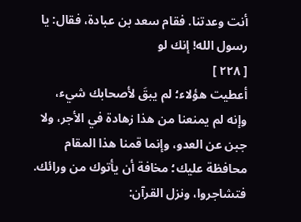أنت وعدتنا. فقام سعد بن عبادة، فقال: يا رسول الله! إنك لو
[ ٢٢٨ ]
أعطيت هؤلاء؛ لم يبقَ لأصحابك شيء، وإنه لم يمنعنا من هذا زهادة في الأجر، ولا جبن عن العدو، وإنما قمنا هذا المقام محافظة عليك؛ مخافة أن يأتوك من ورائك. فتشاجروا، ونزل القرآن: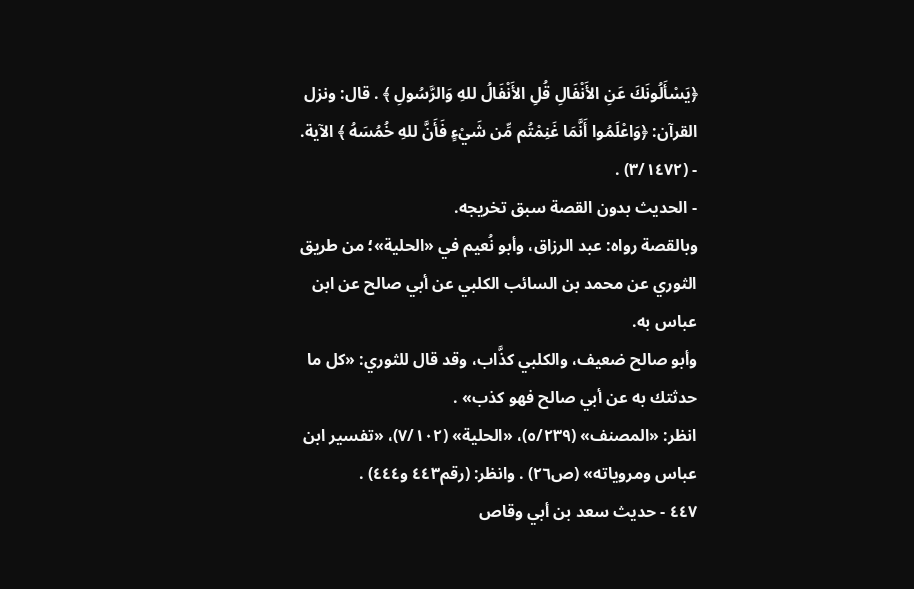﴿يَسْأَلُونَكَ عَنِ الأَنْفَالِ قُلِ الأَنْفَالُ للهِ وَالرَّسُولِ ﴾ . قال: ونزل القرآن: ﴿وَاعْلَمُوا أَنَّمَا غَنِمْتُم مِّن شَيْءٍ فَأَنَّ للهِ خُمُسَهُ ﴾ الآية.
- (٣/١٤٧٢) .
- الحديث بدون القصة سبق تخريجه.
وبالقصة رواه: عبد الرزاق، وأبو نُعيم في «الحلية»؛ من طريق الثوري عن محمد بن السائب الكلبي عن أبي صالح عن ابن عباس به.
وأبو صالح ضعيف، والكلبي كذَّاب، وقد قال للثوري: «كل ما حدثتك به عن أبي صالح فهو كذب» .
انظر: «المصنف» (٥/٢٣٩)، «الحلية» (٧/١٠٢)، «تفسير ابن عباس ومروياته» (ص٢٦) . وانظر: (رقم٤٤٣ و٤٤٤) .
٤٤٧ - حديث سعد بن أبي وقاص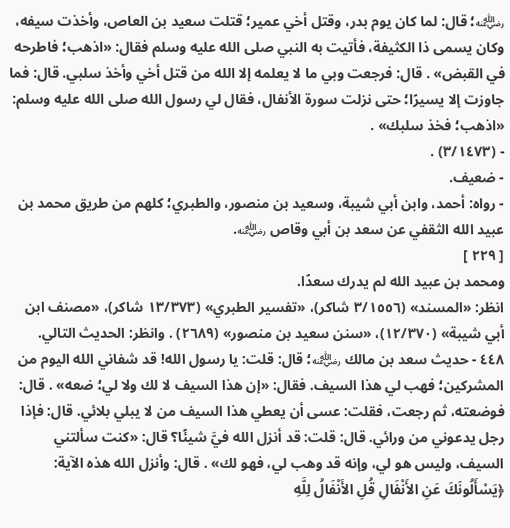﵁؛ قال: لما كان يوم بدر، وقتل أخي عمير؛ قتلت سعيد بن العاص، وأخذت سيفه، وكان يسمى ذا الكثيفة، فأتيت به النبي صلى الله عليه وسلم فقال: «اذهب؛ فاطرحه في القبض» . قال: فرجعت وبي ما لا يعلمه إلا الله من قتل أخي وأخذ سلبي. قال: فما جاوزت إلا يسيرًا؛ حتى نزلت سورة الأنفال، فقال لي رسول الله صلى الله عليه وسلم: «اذهب؛ فخذ سلبك» .
- (٣/١٤٧٣) .
- ضعيف.
- رواه: أحمد، وابن أبي شيبة، وسعيد بن منصور، والطبري؛ كلهم من طريق محمد بن عبيد الله الثقفي عن سعد بن أبي وقاص ﵁.
[ ٢٢٩ ]
ومحمد بن عبيد الله لم يدرك سعدًا.
انظر: «المسند» (٣/١٥٥٦ شاكر)، «تفسير الطبري» (١٣/٣٧٣ شاكر)، «مصنف ابن أبي شيبة» (١٢/٣٧٠)، «سنن سعيد بن منصور» (٢٦٨٩) . وانظر: الحديث التالي.
٤٤٨ - حديث سعد بن مالك ﵁؛ قال: قلت: يا رسول الله! قد شفاني الله اليوم من المشركين؛ فهب لي هذا السيف. فقال: «إن هذا السيف لا لك ولا لي؛ ضعه» . قال: فوضعته، ثم رجعت، فقلت: عسى أن يعطي هذا السيف من لا يبلي بلائي. قال: فإذا رجل يدعوني من ورائي. قال: قلت: قد أنزل الله فيَّ شيئًا؟ قال: «كنت سألتني السيف، وليس هو لي، وإنه قد وهب لي، فهو لك» . قال: وأنزل الله هذه الآية: ﴿يَسْأَلُونَكَ عَنِ الأَنْفَالِ قُلِ الأَنْفَالُ لِلَّهِ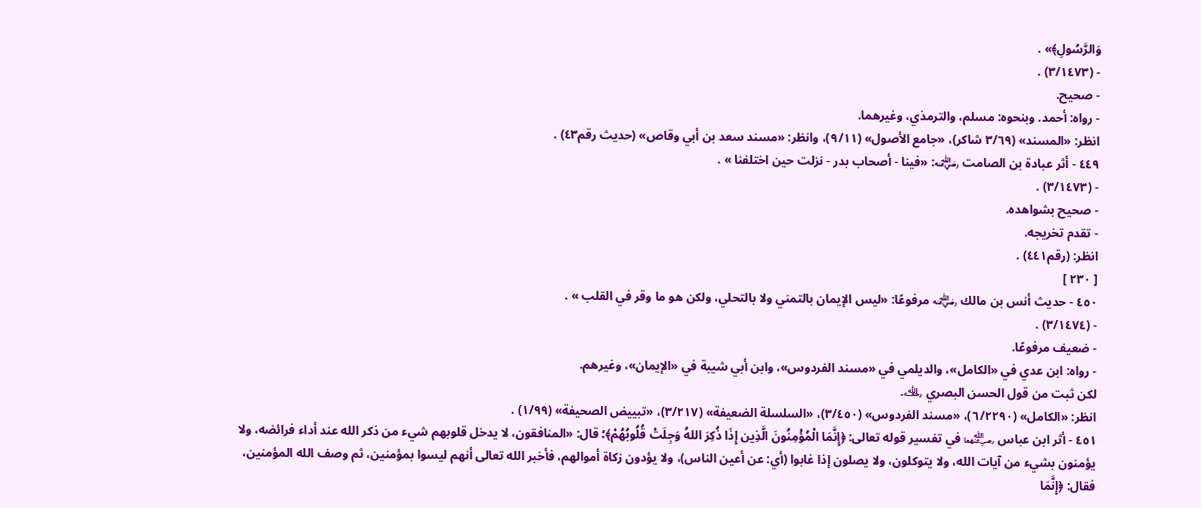وَالرَّسُولِ﴾» .
- (٣/١٤٧٣) .
- صحيح.
- رواه: أحمد. وبنحوه: مسلم، والترمذي، وغيرهما.
انظر: «المسند» (٣/٦٩ شاكر)، «جامع الأصول» (٩/١١)، وانظر: «مسند سعد بن أبي وقاص» (حديث رقم٤٣) .
٤٤٩ - أثر عبادة بن الصامت ﵁: «فينا - أصحاب بدر - نزلت حين اختلفنا » .
- (٣/١٤٧٣) .
- صحيح بشواهده.
- تقدم تخريجه.
انظر: (رقم٤٤١) .
[ ٢٣٠ ]
٤٥٠ - حديث أنس بن مالك ﵁ مرفوعًا: «ليس الإيمان بالتمني ولا بالتحلي، ولكن هو ما وقر في القلب » .
- (٣/١٤٧٤) .
- ضعيف مرفوعًا.
- رواه: ابن عدي في «الكامل»، والديلمي في «مسند الفردوس»، وابن أبي شيبة في «الإيمان»، وغيرهم.
لكن ثبت من قول الحسن البصري ﵀.
انظر: «الكامل» (٦/٢٢٩٠)، «مسند الفردوس» (٣/٤٥٠)، «السلسلة الضعيفة» (٣/٢١٧)، «تبييض الصحيفة» (١/٩٩) .
٤٥١ - أثر ابن عباس ﵄ في تفسير قوله تعالى: ﴿إِنَّمَا الْمُؤْمِنُونَ الَّذِين إِذَا ذُكِرَ اللهُ وَجِلَتْ قُلُوبُهُمْ﴾؛ قال: «المنافقون، لا يدخل قلوبهم شيء من ذكر الله عند أداء فرائضه، ولا يؤمنون بشيء من آيات الله، ولا يتوكلون، ولا يصلون إذا غابوا (أي: عن أعين الناس)، ولا يؤدون زكاة أموالهم، فأخبر الله تعالى أنهم ليسوا بمؤمنين، ثم وصف الله المؤمنين، فقال: ﴿إِنَّمَا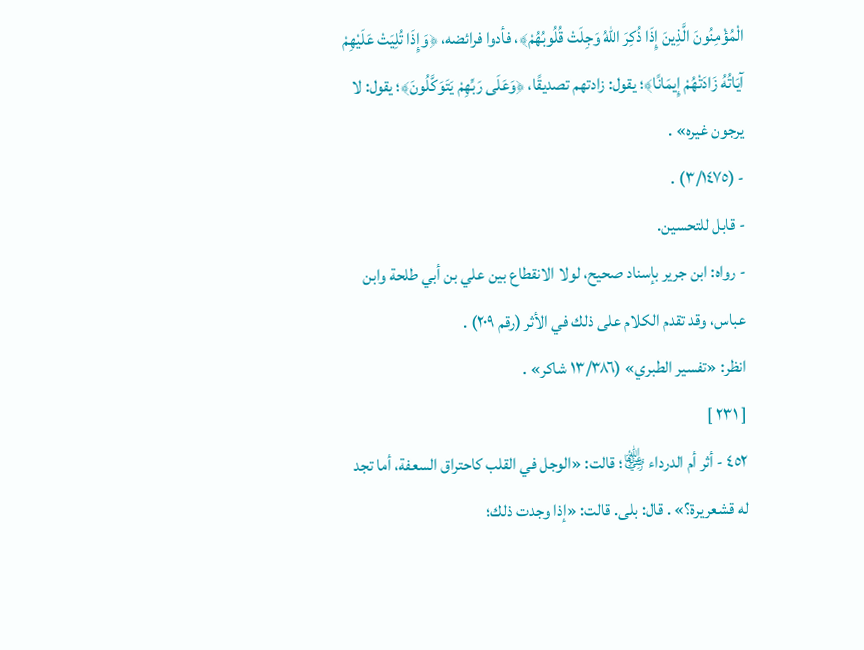الْمُؤْمِنُونَ الَّذِينَ إِذَا ذُكِرَ اللهُ وَجِلَتْ قُلُوبُهُمْ﴾، فأدوا فرائضه، ﴿وَإِذَا تُلِيَتْ عَلَيْهِمْ آيَاتُهُ زَادَتْهُمْ إِيمَانًا﴾؛ يقول: زادتهم تصديقًا، ﴿وَعَلَى رَبِّهِمْ يَتَوَكَّلُونَ﴾؛ يقول: لا يرجون غيره» .
- (٣/١٤٧٥) .
- قابل للتحسين.
- رواه: ابن جرير بإسناد صحيح، لولا الانقطاع بين علي بن أبي طلحة وابن عباس، وقد تقدم الكلام على ذلك في الأثر (رقم ٢٠٩) .
انظر: «تفسير الطبري» (١٣/٣٨٦ شاكر» .
[ ٢٣١ ]
٤٥٢ - أثر أم الدرداء ﵂؛ قالت: «الوجل في القلب كاحتراق السعفة، أما تجد له قشعريرة؟» . قال: بلى. قالت: «إذا وجدت ذلك؛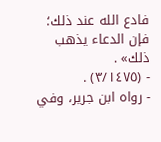فادع الله عند ذلك؛ فإن الدعاء يذهب ذلك» .
- (٣/١٤٧٥) .
- رواه ابن جرير، وفي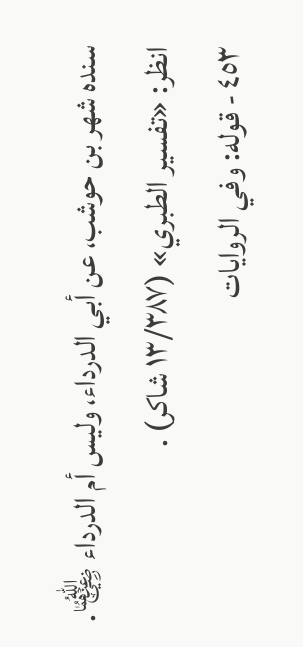سنده شهر بن حوشب، عن أبي الدرداء، وليس أم الدرداء ﵄.
انظر: «تفسير الطبري» (١٣/٣٨٧ شاكر) .
٤٥٣ - قوله: وفي الروايات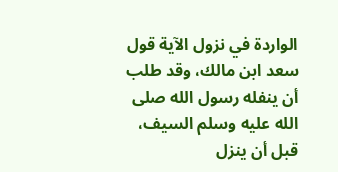الواردة في نزول الآية قول سعد ابن مالك، وقد طلب أن ينفله رسول الله صلى الله عليه وسلم السيف، قبل أن ينزل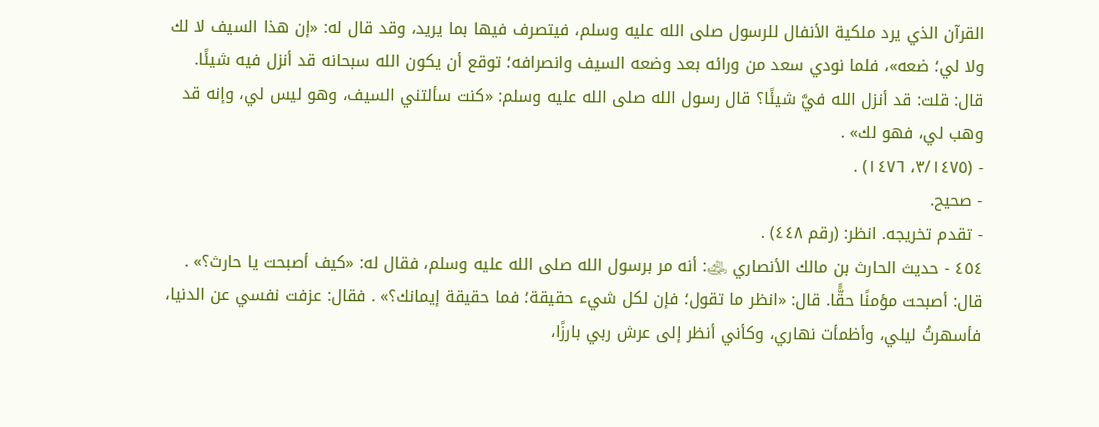القرآن الذي يرد ملكية الأنفال للرسول صلى الله عليه وسلم، فيتصرف فيها بما يريد، وقد قال له: «إن هذا السيف لا لك ولا لي؛ ضعه»، فلما نودي سعد من ورائه بعد وضعه السيف وانصرافه؛ توقع أن يكون الله سبحانه قد أنزل فيه شيئًا. قال: قلت: قد أنزل الله فيَّ شيئًا؟ قال رسول الله صلى الله عليه وسلم: «كنت سألتني السيف، وهو ليس لي، وإنه قد وهب لي، فهو لك» .
- (٣/١٤٧٥، ١٤٧٦) .
- صحيح.
- تقدم تخريجه. انظر: (رقم ٤٤٨) .
٤٥٤ - حديث الحارث بن مالك الأنصاري ﵁: أنه مر برسول الله صلى الله عليه وسلم، فقال له: «كيف أصبحت يا حارث؟» . قال: أصبحت مؤمنًا حقًَّا. قال: «انظر ما تقول؛ فإن لكل شيء حقيقة؛ فما حقيقة إيمانك؟» . فقال: عزفت نفسي عن الدنيا، فأسهرتُ ليلي، وأظمأت نهاري، وكأني أنظر إلى عرش ربي بارزًا،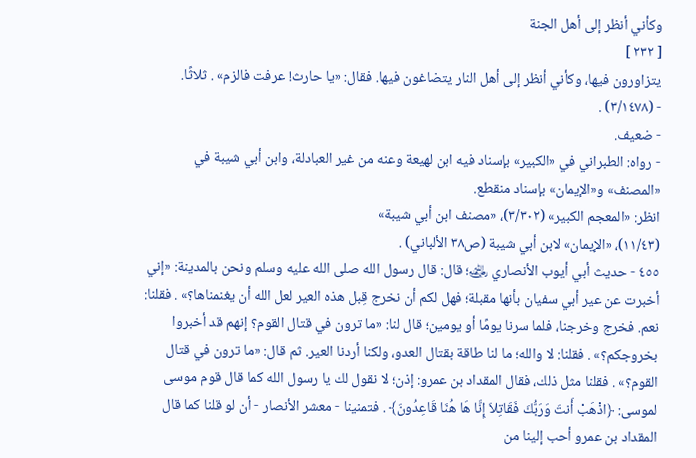وكأني أنظر إلى أهل الجنة
[ ٢٣٢ ]
يتزاورون فيها، وكأني أنظر إلى أهل النار يتضاغون فيها. فقال: «يا حارث! عرفت فالزم» . ثلاثًا.
- (٣/١٤٧٨) .
- ضعيف.
- رواه: الطبراني في «الكبير» بإسناد فيه ابن لهيعة وعنه من غير العبادلة، وابن أبي شيبة في «المصنف» و«الإيمان» بإسناد منقطع.
انظر: «المعجم الكبير» (٣/٣٠٢)، «مصنف ابن أبي شيبة»
(١١/٤٣)، «الإيمان» لابن أبي شيبة (ص٣٨ الألباني) .
٤٥٥ - حديث أبي أيوب الأنصاري ﵁؛ قال: قال رسول الله صلى الله عليه وسلم ونحن بالمدينة: «إني أخبرت عن عير أبي سفيان بأنها مقبلة؛ فهل لكم أن نخرج قِبل هذه العير لعل الله أن يغنمناها؟» . فقلنا: نعم. فخرج وخرجنا، فلما سرنا يومًا أو يومين؛ قال لنا: «ما ترون في قتال القوم؟ إنهم قد أخبروا بخروجكم؟» . فقلنا: لا والله؛ ما لنا طاقة بقتال العدو، ولكنا أردنا العير. ثم قال: «ما ترون في قتال القوم؟» . فقلنا مثل ذلك، فقال المقداد بن عمرو: إذن؛ لا نقول لك يا رسول الله كما قال قوم موسى لموسى: ﴿اذْهَبْ أَنتَ وَرَبُّكَ فَقَاتِلاَ إِنَّا هَا هُنَا قَاعِدُونَ﴾ . فتمنينا - معشر الأنصار - أن لو قلنا كما قال المقداد بن عمرو أحب إلينا من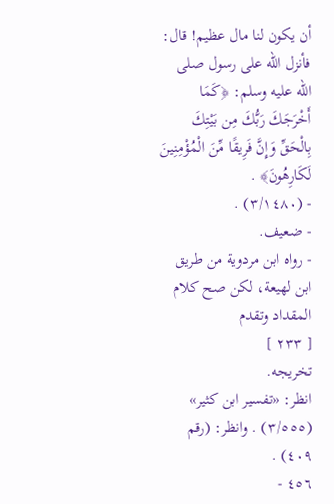أن يكون لنا مال عظيم! قال: فأنزل الله على رسول صلى الله عليه وسلم: ﴿كَمَا أَخْرَجَكَ رَبُّكَ مِن بَيْتِكَ بِالْحَقِّ وَإِنَّ فَرِيقًا مِّنَ الْمُؤْمِنِينَ لَكَارِهُونَ﴾ .
- (٣/١٤٨٠) .
- ضعيف.
- رواه ابن مردوية من طريق ابن لهيعة، لكن صح كلام المقداد وتقدم
[ ٢٣٣ ]
تخريجه.
انظر: «تفسير ابن كثير» (٣/٥٥٥) . وانظر: (رقم ٤٠٩) .
٤٥٦ -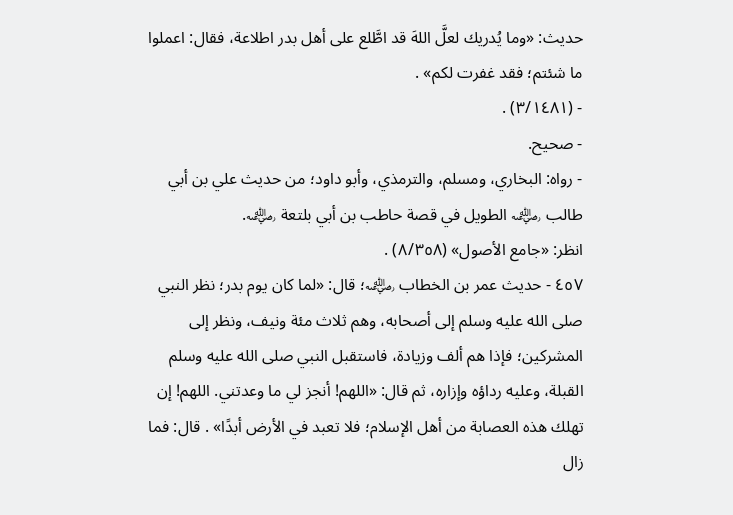حديث: «وما يُدريك لعلَّ اللهَ قد اطَّلع على أهل بدر اطلاعة، فقال: اعملوا ما شئتم؛ فقد غفرت لكم» .
- (٣/١٤٨١) .
- صحيح.
- رواه: البخاري، ومسلم، والترمذي، وأبو داود؛ من حديث علي بن أبي طالب ﵁ الطويل في قصة حاطب بن أبي بلتعة ﵁.
انظر: «جامع الأصول» (٨/٣٥٨) .
٤٥٧ - حديث عمر بن الخطاب ﵁؛ قال: «لما كان يوم بدر؛ نظر النبي صلى الله عليه وسلم إلى أصحابه، وهم ثلاث مئة ونيف، ونظر إلى المشركين؛ فإذا هم ألف وزيادة، فاستقبل النبي صلى الله عليه وسلم القبلة، وعليه رداؤه وإزاره، ثم قال: «اللهم! أنجز لي ما وعدتني. اللهم! إن تهلك هذه العصابة من أهل الإسلام؛ فلا تعبد في الأرض أبدًا» . قال: فما زال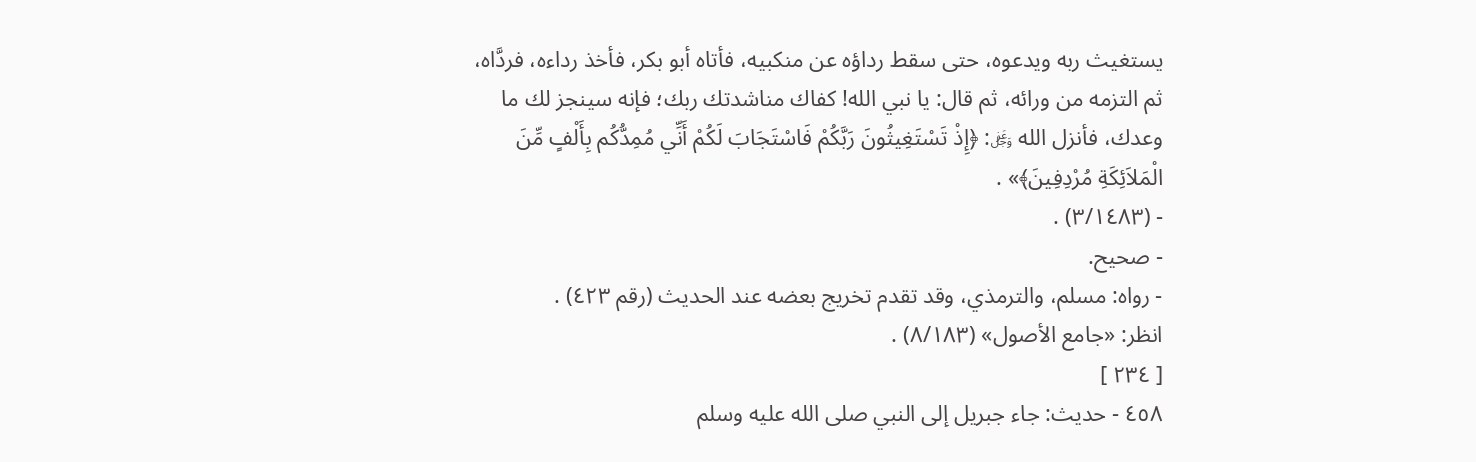يستغيث ربه ويدعوه، حتى سقط رداؤه عن منكبيه، فأتاه أبو بكر، فأخذ رداءه، فردَّاه، ثم التزمه من ورائه، ثم قال: يا نبي الله! كفاك مناشدتك ربك؛ فإنه سينجز لك ما وعدك، فأنزل الله ﷿: ﴿إِذْ تَسْتَغِيثُونَ رَبَّكُمْ فَاسْتَجَابَ لَكُمْ أَنِّي مُمِدُّكُم بِأَلْفٍ مِّنَ الْمَلاَئِكَةِ مُرْدِفِينَ﴾» .
- (٣/١٤٨٣) .
- صحيح.
- رواه: مسلم، والترمذي، وقد تقدم تخريج بعضه عند الحديث (رقم ٤٢٣) .
انظر: «جامع الأصول» (٨/١٨٣) .
[ ٢٣٤ ]
٤٥٨ - حديث: جاء جبريل إلى النبي صلى الله عليه وسلم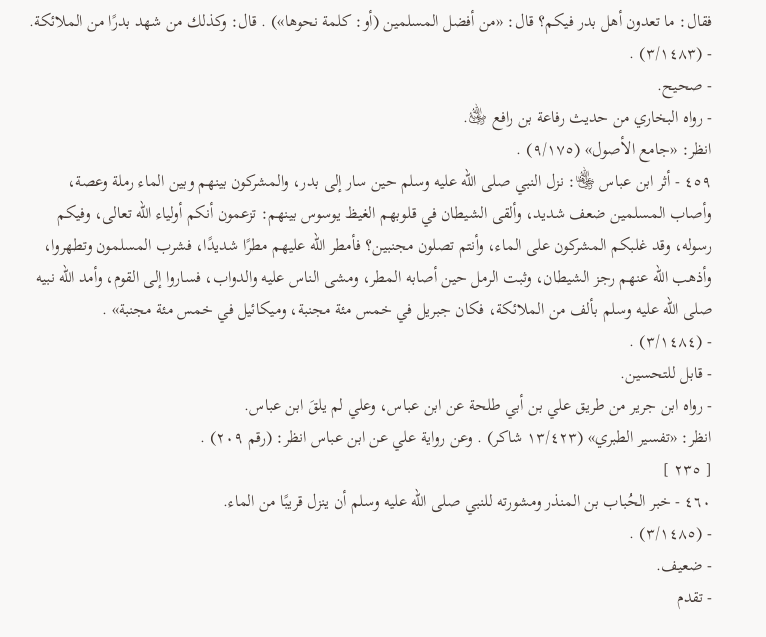فقال: ما تعدون أهل بدر فيكم؟ قال: «من أفضل المسلمين (أو: كلمة نحوها») . قال: وكذلك من شهد بدرًا من الملائكة.
- (٣/١٤٨٣) .
- صحيح.
- رواه البخاري من حديث رفاعة بن رافع ﵁.
انظر: «جامع الأصول» (٩/١٧٥) .
٤٥٩ - أثر ابن عباس ﵄: نزل النبي صلى الله عليه وسلم حين سار إلى بدر، والمشركون بينهم وبين الماء رملة وعصة، وأصاب المسلمين ضعف شديد، وألقى الشيطان في قلوبهم الغيظ يوسوس بينهم: تزعمون أنكم أولياء الله تعالى، وفيكم رسوله، وقد غلبكم المشركون على الماء، وأنتم تصلون مجنبين؟ فأمطر الله عليهم مطرًا شديدًا، فشرب المسلمون وتطهروا، وأذهب الله عنهم رجز الشيطان، وثبت الرمل حين أصابه المطر، ومشى الناس عليه والدواب، فساروا إلى القوم، وأمد الله نبيه صلى الله عليه وسلم بألف من الملائكة، فكان جبريل في خمس مئة مجنبة، وميكائيل في خمس مئة مجنبة» .
- (٣/١٤٨٤) .
- قابل للتحسين.
- رواه ابن جرير من طريق علي بن أبي طلحة عن ابن عباس، وعلي لم يلقَ ابن عباس.
انظر: «تفسير الطبري» (١٣/٤٢٣ شاكر) . وعن رواية علي عن ابن عباس انظر: (رقم ٢٠٩) .
[ ٢٣٥ ]
٤٦٠ - خبر الحُباب بن المنذر ومشورته للنبي صلى الله عليه وسلم أن ينزل قريبًا من الماء.
- (٣/١٤٨٥) .
- ضعيف.
- تقدم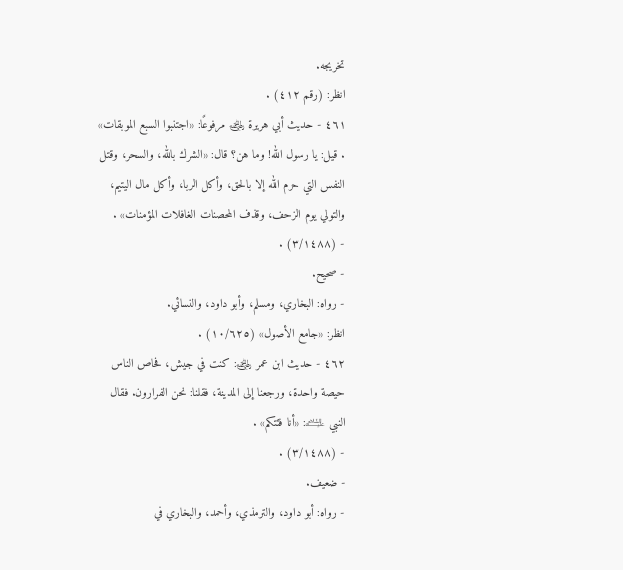تخريجه.
انظر: (رقم ٤١٢) .
٤٦١ - حديث أبي هريرة ﵁ مرفوعًا: «اجتنبوا السبع الموبقات» . قيل: يا رسول الله! وما هن؟ قال: «الشرك بالله، والسحر، وقتل النفس التي حرم الله إلا بالحق، وأكل الربا، وأكل مال اليتيم، والتولي يوم الزحف، وقذف المحصنات الغافلات المؤمنات» .
- (٣/١٤٨٨) .
- صحيح.
- رواه: البخاري، ومسلم، وأبو داود، والنسائي.
انظر: «جامع الأصول» (١٠/٦٢٥) .
٤٦٢ - حديث ابن عمر ﵁: كنت في جيش، فحاص الناس حيصة واحدة، ورجعنا إلى المدينة، فقلنا: نحن الفرارون. فقال النبي ﵇: «أنا فئتكم» .
- (٣/١٤٨٨) .
- ضعيف.
- رواه: أبو داود، والترمذي، وأحمد، والبخاري في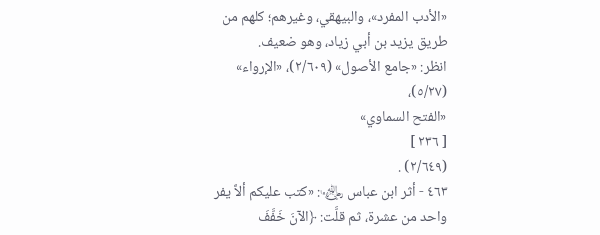«الأدب المفرد»، والبيهقي، وغيرهم؛ كلهم من طريق يزيد بن أبي زياد، وهو ضعيف.
انظر: «جامع الأصول» (٢/٦٠٩)، «الإرواء» (٥/٢٧)،
«الفتح السماوي»
[ ٢٣٦ ]
(٢/٦٤٩) .
٤٦٣ - أثر ابن عباس ﵄: «كتب عليكم ألاَّ يفر واحد من عشرة، ثم قلَّت: ﴿الآنَ خَفَّفَ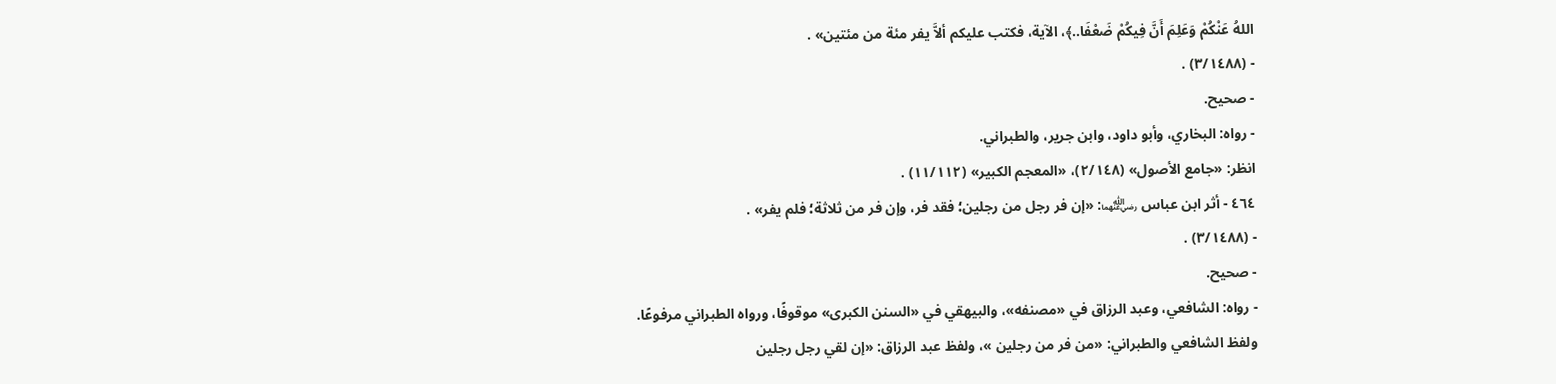اللهُ عَنْكُمْ وَعَلِمَ أَنَّ فِيكُمْ ضَعْفَا..﴾، الآية، فكتب عليكم ألاَّ يفر مئة من مئتين» .
- (٣/١٤٨٨) .
- صحيح.
- رواه: البخاري، وأبو داود، وابن جرير، والطبراني.
انظر: «جامع الأصول» (٢/١٤٨)، «المعجم الكبير» (١١/١١٢) .
٤٦٤ - أثر ابن عباس ﵄: «إن فر رجل من رجلين؛ فقد فر، وإن فر من ثلاثة؛ فلم يفر» .
- (٣/١٤٨٨) .
- صحيح.
- رواه: الشافعي، وعبد الرزاق في «مصنفه»، والبيهقي في «السنن الكبرى» موقوفًا، ورواه الطبراني مرفوعًا.
ولفظ الشافعي والطبراني: «من فر من رجلين »، ولفظ عبد الرزاق: «إن لقي رجل رجلين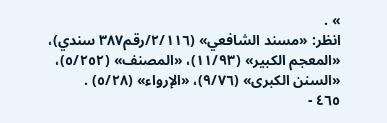» .
انظر: «مسند الشافعي» (٢/١١٦/رقم٣٨٧ سندي)، «المعجم الكبير» (١١/٩٣)، «المصنف» (٥/٢٥٢)، «السنن الكبرى» (٩/٧٦)، «الإرواء» (٥/٢٨) .
٤٦٥ -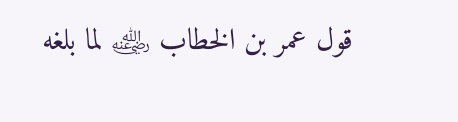قول عمر بن الخطاب ﵁ لما بلغه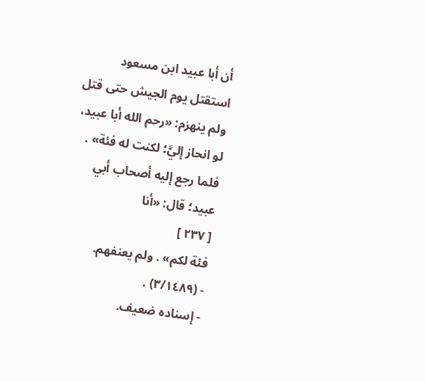أن أبا عبيد ابن مسعود استقتل يوم الجيش حتى قتل ولم ينهزم: «رحم الله أبا عبيد، لو انحاز إليَّ؛ لكنت له فئة» . فلما رجع إليه أصحاب أبي عبيد؛ قال: «أنا
[ ٢٣٧ ]
فئة لكم» . ولم يعنفهم.
- (٣/١٤٨٩) .
- إسناده ضعيف.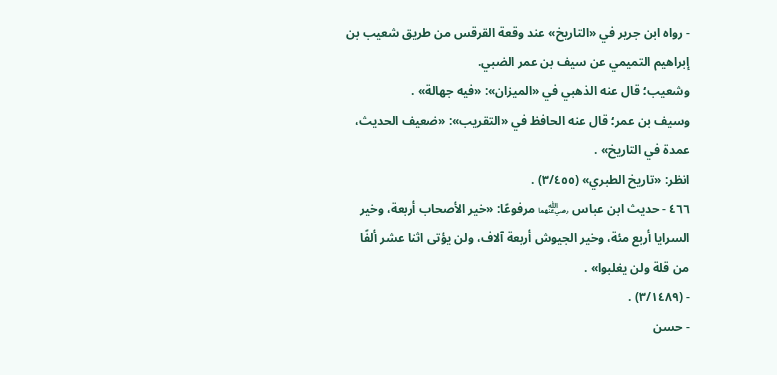- رواه ابن جرير في «التاريخ» عند وقعة القرقس من طريق شعيب بن إبراهيم التميمي عن سيف بن عمر الضبي.
وشعيب؛ قال عنه الذهبي في «الميزان»: «فيه جهالة» .
وسيف بن عمر؛ قال عنه الحافظ في «التقريب»: «ضعيف الحديث، عمدة في التاريخ» .
انظر: «تاريخ الطبري» (٣/٤٥٥) .
٤٦٦ - حديث ابن عباس ﵄ مرفوعًا: «خير الأصحاب أربعة، وخير السرايا أربع مئة، وخير الجيوش أربعة آلاف، ولن يؤتى اثنا عشر ألفًا من قلة ولن يغلبوا» .
- (٣/١٤٨٩) .
- حسن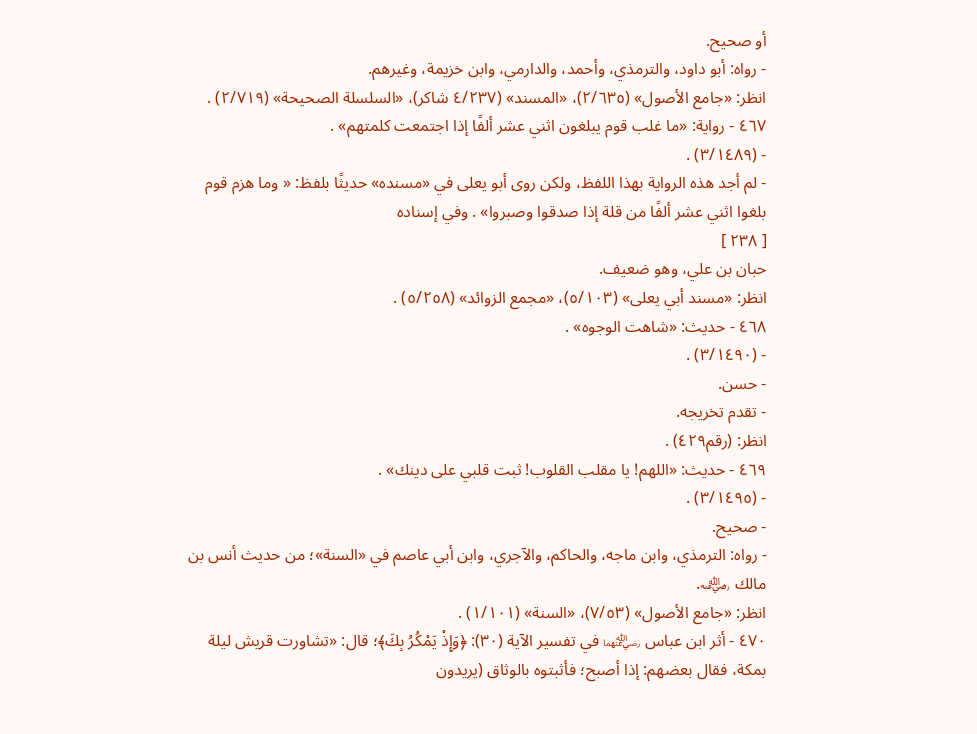أو صحيح.
- رواه: أبو داود، والترمذي، وأحمد، والدارمي، وابن خزيمة، وغيرهم.
انظر: «جامع الأصول» (٢/٦٣٥)، «المسند» (٤/٢٣٧ شاكر)، «السلسلة الصحيحة» (٢/٧١٩) .
٤٦٧ - رواية: «ما غلب قوم يبلغون اثني عشر ألفًا إذا اجتمعت كلمتهم» .
- (٣/١٤٨٩) .
- لم أجد هذه الرواية بهذا اللفظ، ولكن روى أبو يعلى في «مسنده» حديثًا بلفظ: « وما هزم قوم بلغوا اثني عشر ألفًا من قلة إذا صدقوا وصبروا» . وفي إسناده
[ ٢٣٨ ]
حبان بن علي، وهو ضعيف.
انظر: «مسند أبي يعلى» (٥/١٠٣)، «مجمع الزوائد» (٥/٢٥٨) .
٤٦٨ - حديث: «شاهت الوجوه» .
- (٣/١٤٩٠) .
- حسن.
- تقدم تخريجه.
انظر: (رقم٤٢٩) .
٤٦٩ - حديث: «اللهم! يا مقلب القلوب! ثبت قلبي على دينك» .
- (٣/١٤٩٥) .
- صحيح.
- رواه: الترمذي، وابن ماجه، والحاكم، والآجري، وابن أبي عاصم في «السنة»؛ من حديث أنس بن مالك ﵁.
انظر: «جامع الأصول» (٧/٥٣)، «السنة» (١/١٠١) .
٤٧٠ - أثر ابن عباس ﵄ في تفسير الآية (٣٠): ﴿وَإِذْ يَمْكُرُ بِكَ﴾؛ قال: «تشاورت قريش ليلة بمكة، فقال بعضهم: إذا أصبح؛ فأثبتوه بالوثاق (يريدون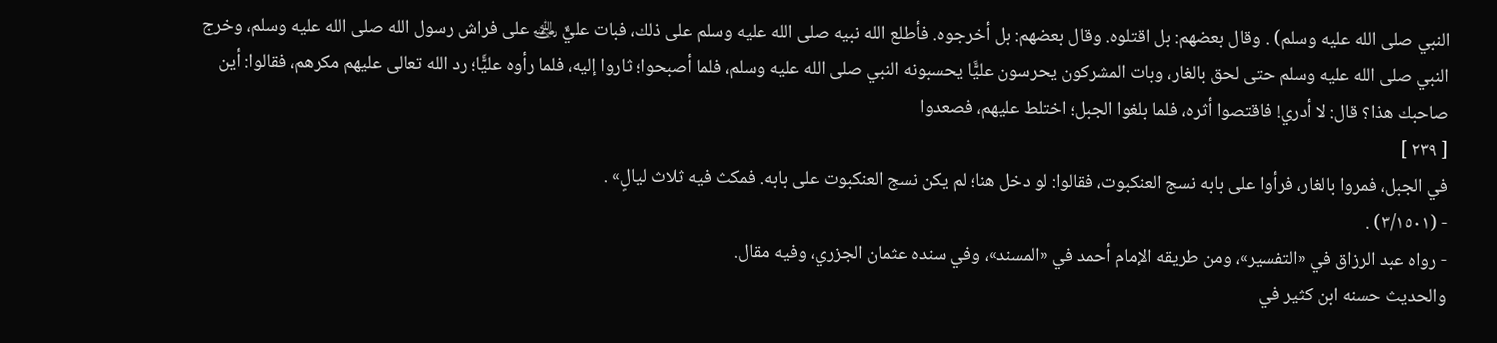النبي صلى الله عليه وسلم) . وقال بعضهم: بل اقتلوه. وقال بعضهم: بل أخرجوه. فأطلع الله نبيه صلى الله عليه وسلم على ذلك، فبات عليٌّ ﵁ على فراش رسول الله صلى الله عليه وسلم، وخرج النبي صلى الله عليه وسلم حتى لحق بالغار، وبات المشركون يحرسون عليًَّا يحسبونه النبي صلى الله عليه وسلم، فلما أصبحوا؛ ثاروا إليه، فلما رأوه عليًَّا؛ رد الله تعالى عليهم مكرهم، فقالوا: أين صاحبك هذا؟ قال: لا أدري! فاقتصوا أثره، فلما بلغوا الجبل؛ اختلط عليهم، فصعدوا
[ ٢٣٩ ]
في الجبل، فمروا بالغار، فرأوا على بابه نسج العنكبوت، فقالوا: لو دخل هنا؛ لم يكن نسج العنكبوت على بابه. فمكث فيه ثلاث ليالٍ» .
- (٣/١٥٠١) .
- رواه عبد الرزاق في «التفسير»، ومن طريقه الإمام أحمد في «المسند»، وفي سنده عثمان الجزري، وفيه مقال.
والحديث حسنه ابن كثير في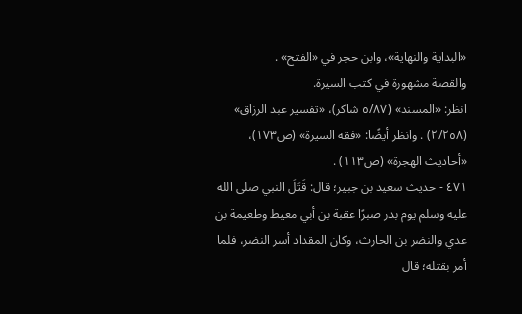«البداية والنهاية»، وابن حجر في «الفتح» .
والقصة مشهورة في كتب السيرة.
انظر: «المسند» (٥/٨٧ شاكر)، «تفسير عبد الرزاق» (٢/٢٥٨) . وانظر أيضًا: «فقه السيرة» (ص١٧٣)، «أحاديث الهجرة» (ص١١٣) .
٤٧١ - حديث سعيد بن جبير؛ قال: قَتَلَ النبي صلى الله عليه وسلم يوم بدر صبرًا عقبة بن أبي معيط وطعيمة بن عدي والنضر بن الحارث، وكان المقداد أسر النضر، فلما أمر بقتله؛ قال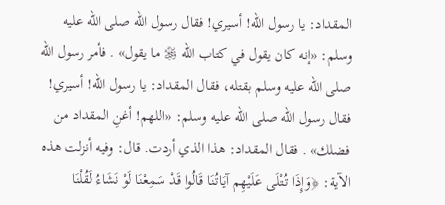المقداد: يا رسول الله! أسيري! فقال رسول الله صلى الله عليه وسلم: «إنه كان يقول في كتاب الله ﷿ ما يقول» . فأمر رسول الله صلى الله عليه وسلم بقتله، فقال المقداد: يا رسول الله! أسيري! فقال رسول الله صلى الله عليه وسلم: «اللهم! أغنِ المقداد من فضلك» . فقال المقداد: هذا الذي أردت. قال: وفيه أنزلت هذه الآية: ﴿وَإِذَا تُتْلَى عَلَيْهِم آيَاتُنَا قَالُوا قَدْ سَمِعْنَا لَوْ نَشَاءُ لَقُلْنَا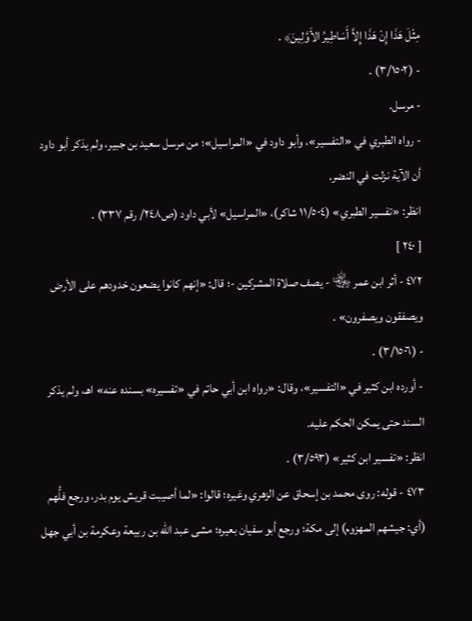مِثْلَ هَذَا إِنْ هَذَا إِلاَّ أَسَاطِيرُ الأَوَّلِينَ﴾ .
- (٣/١٥٠٢) .
- مرسل.
- رواه الطبري في «التفسير»، وأبو داود في «المراسيل»؛ من مرسل سعيد بن جبير، ولم يذكر أبو داود أن الآية نزلت في النضر.
انظر: «تفسير الطبري» (١١/٥٠٤ شاكر)، «المراسيل» لأبي داود (ص٢٤٨/ رقم ٣٣٧) .
[ ٢٤٠ ]
٤٧٢ - أثر ابن عمر ﵄ - يصف صلاة المشركين -؛ قال: «إنهم كانوا يضعون خدودهم على الأرض ويصفقون ويصفرون» .
- (٣/١٥٠٦) .
- أورده ابن كثير في «التفسير»، وقال: «رواه ابن أبي حاتم في «تفسيره» بسنده عنه» اهـ، ولم يذكر السند حتى يمكن الحكم عليه.
انظر: «تفسير ابن كثير» (٣/٥٩٣) .
٤٧٣ - قوله: روى محمد بن إسحاق عن الزهري وغيره؛ قالوا: «لما أصيبت قريش يوم بدر، ورجع فلُّهم (أي: جيشهم المهزوم) إلى مكة؛ ورجع أبو سفيان بعيره؛ مشى عبد الله بن ربيعة وعكرمة بن أبي جهل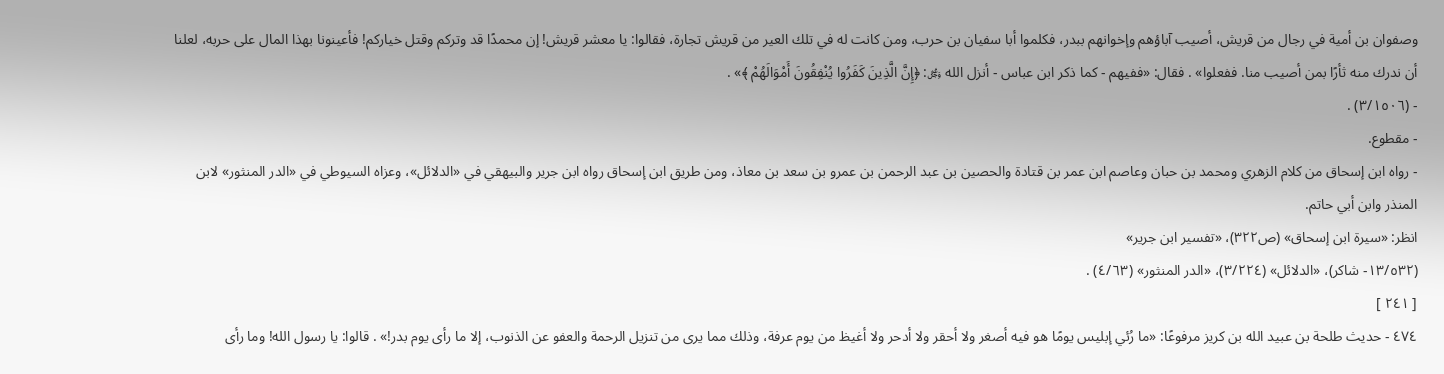وصفوان بن أمية في رجال من قريش، أصيب آباؤهم وإخوانهم ببدر، فكلموا أبا سفيان بن حرب، ومن كانت له في تلك العير من قريش تجارة، فقالوا: يا معشر قريش! إن محمدًا قد وتركم وقتل خياركم! فأعينونا بهذا المال على حربه، لعلنا أن ندرك منه ثأرًا بمن أصيب منا. ففعلوا» . فقال: «ففيهم - كما ذكر ابن عباس - أنزل الله ﷿: ﴿إِنَّ الَّذِينَ كَفَرُوا يُنْفِقُونَ أَمْوَالَهُمْ ﴾» .
- (٣/١٥٠٦) .
- مقطوع.
- رواه ابن إسحاق من كلام الزهري ومحمد بن حبان وعاصم ابن عمر بن قتادة والحصين بن عبد الرحمن بن عمرو بن سعد بن معاذ، ومن طريق ابن إسحاق رواه ابن جرير والبيهقي في «الدلائل»، وعزاه السيوطي في «الدر المنثور» لابن المنذر وابن أبي حاتم.
انظر: «سيرة ابن إسحاق» (ص٣٢٢)، «تفسير ابن جرير»
(١٣/٥٣٢- شاكر)، «الدلائل» (٣/٢٢٤)، «الدر المنثور» (٤/٦٣) .
[ ٢٤١ ]
٤٧٤ - حديث طلحة بن عبيد الله بن كريز مرفوعًا: «ما رُئي إبليس يومًا هو فيه أصغر ولا أحقر ولا أدحر ولا أغيظ من يوم عرفة، وذلك مما يرى من تنزيل الرحمة والعفو عن الذنوب، إلا ما رأى يوم بدر!» . قالوا: يا رسول الله! وما رأى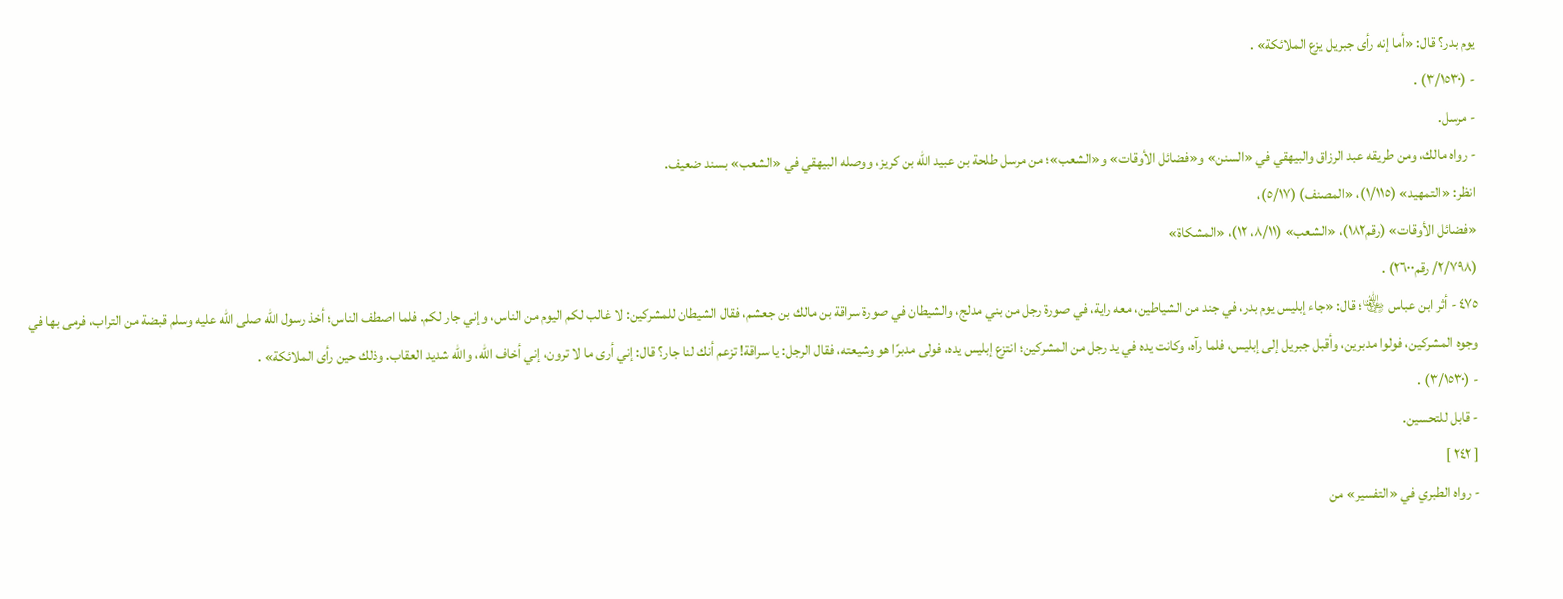يوم بدر؟ قال: «أما إنه رأى جبريل يزع الملائكة» .
- (٣/١٥٣٠) .
- مرسل.
- رواه مالك، ومن طريقه عبد الرزاق والبيهقي في «السنن» و«فضائل الأوقات» و«الشعب»؛ من مرسل طلحة بن عبيد الله بن كريز، ووصله البيهقي في «الشعب» بسند ضعيف.
انظر: «التمهيد» (١/١١٥)، «المصنف) (٥/١٧)،
«فضائل الأوقات» (رقم١٨٢)، «الشعب» (٨/١١، ١٢)، «المشكاة»
(٢/٧٩٨/ رقم٢٦٠٠) .
٤٧٥ - أثر ابن عباس ﵄؛ قال: «جاء إبليس يوم بدر، في جند من الشياطين، معه راية، في صورة رجل من بني مدلج، والشيطان في صورة سراقة بن مالك بن جعشم، فقال الشيطان للمشركين: لا غالب لكم اليوم من الناس، وإني جار لكم. فلما اصطف الناس؛ أخذ رسول الله صلى الله عليه وسلم قبضة من التراب، فرمى بها في وجوه المشركين، فولوا مدبرين، وأقبل جبريل إلى إبليس، فلما رآه، وكانت يده في يد رجل من المشركين؛ انتزع إبليس يده، فولى مدبرًا هو وشيعته، فقال الرجل: يا سراقة! تزعم أنك لنا جار؟ قال: إني أرى ما لا ترون، إني أخاف الله، والله شديد العقاب. وذلك حين رأى الملائكة» .
- (٣/١٥٣٠) .
- قابل للتحسين.
[ ٢٤٢ ]
- رواه الطبري في «التفسير» من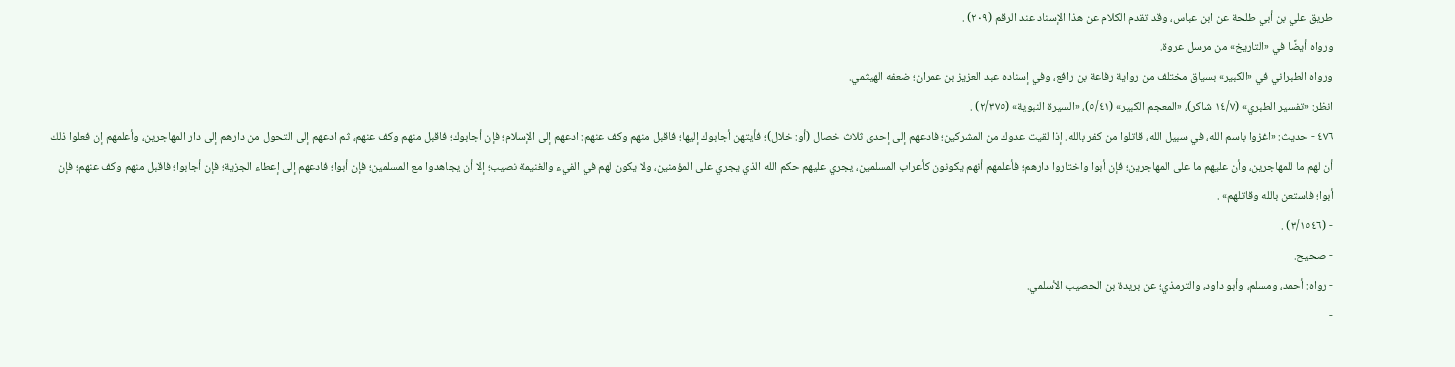طريق علي بن أبي طلحة عن ابن عباس، وقد تقدم الكلام عن هذا الإسناد عند الرقم (٢٠٩) .
ورواه أيضًا في «التاريخ» من مرسل عروة.
ورواه الطبراني في «الكبير» بسياق مختلف من رواية رفاعة بن رافع، وفي إسناده عبد العزيز بن عمران؛ ضعفه الهيثمي.
انظر: «تفسير الطبري» (١٤/٧ شاكر)، «المعجم الكبير» (٥/٤١)، «السيرة النبوية» (٢/٣٧٥) .
٤٧٦ - حديث: «اغزوا باسم الله، في سبيل الله، قاتلوا من كفر بالله. إذا لقيت عدوك من المشركين؛ فادعهم إلى إحدى ثلاث خصال (أو: خلال)؛ فأيتهن أجابوك إليها؛ فاقبل منهم وكف عنهم: ادعهم إلى الإسلام؛ فإن أجابوك؛ فاقبل منهم وكف عنهم، ثم ادعهم إلى التحول من دارهم إلى دار المهاجرين، وأعلمهم إن فعلوا ذلك أن لهم ما للمهاجرين، وأن عليهم ما على المهاجرين؛ فإن أبوا واختاروا دارهم؛ فأعلمهم أنهم يكونون كأعراب المسلمين، يجري عليهم حكم الله الذي يجري على المؤمنين، ولا يكون لهم في الفيء والغنيمة نصيب؛ إلا أن يجاهدوا مع المسلمين؛ فإن أبوا؛ فادعهم إلى إعطاء الجزية؛ فإن أجابوا؛ فاقبل منهم وكف عنهم؛ فإن أبوا؛ فاستعن بالله وقاتلهم» .
- (٣/١٥٤٦) .
- صحيح.
- رواه: أحمد، ومسلم، وأبو داود، والترمذي؛ عن بريدة بن الحصيب الأسلمي.
-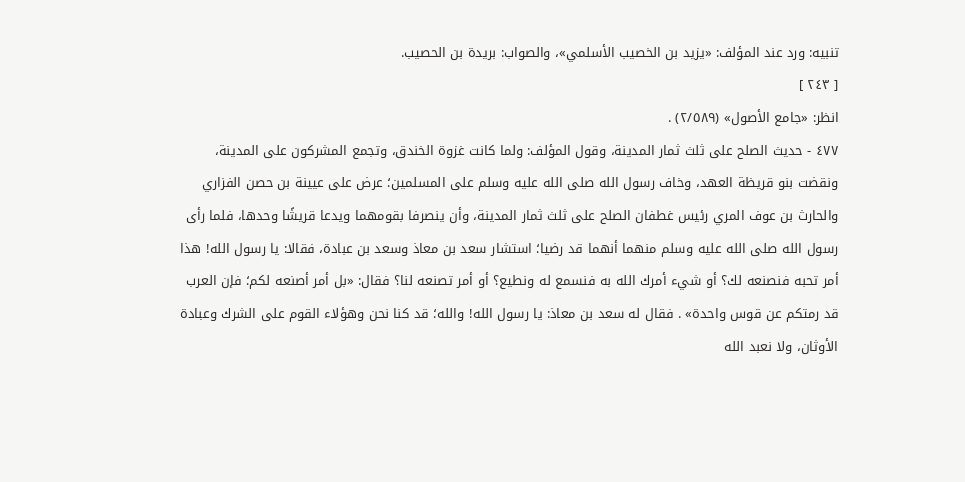تنبيه: ورد عند المؤلف: «يزيد بن الخصيب الأسلمي»، والصواب: بريدة بن الحصيب.
[ ٢٤٣ ]
انظر: «جامع الأصول» (٢/٥٨٩) .
٤٧٧ - حديث الصلح على ثلث ثمار المدينة، وقول المؤلف: ولما كانت غزوة الخندق، وتجمع المشركون على المدينة، ونقضت بنو قريظة العهد، وخاف رسول الله صلى الله عليه وسلم على المسلمين؛ عرض على عيينة بن حصن الفزاري والحارث بن عوف المري رئيس غطفان الصلح على ثلث ثمار المدينة، وأن ينصرفا بقومهما ويدعا قريشًا وحدها، فلما رأى رسول الله صلى الله عليه وسلم منهما أنهما قد رضيا؛ استشار سعد بن معاذ وسعد بن عبادة، فقالا: يا رسول الله! هذا أمر تحبه فنصنعه لك؟ أو شيء أمرك الله به فنسمع له ونطيع؟ أو أمر تصنعه لنا؟ فقال: «بل أمر أصنعه لكم؛ فإن العرب قد رمتكم عن قوس واحدة» . فقال له سعد بن معاذ: يا رسول الله! والله؛ قد كنا نحن وهؤلاء القوم على الشرك وعبادة الأوثان، ولا نعبد الله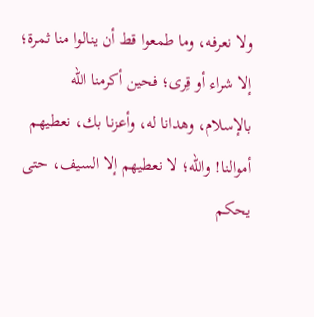ولا نعرفه، وما طمعوا قط أن ينالوا منا ثمرة؛ إلا شراء أو قِرى؛ فحين أكرمنا الله بالإسلام، وهدانا له، وأعزنا بك، نعطيهم أموالنا! والله؛ لا نعطيهم إلا السيف، حتى يحكم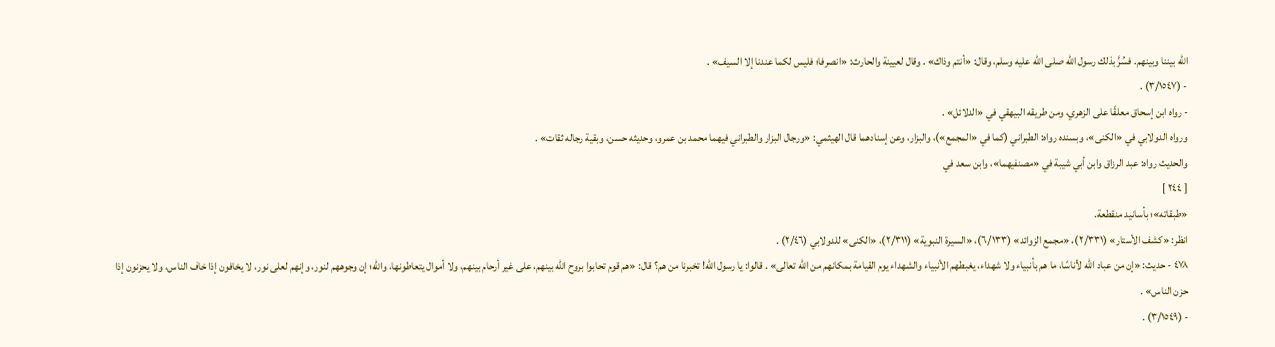الله بيننا وبينهم. فسُرَّ بذلك رسول الله صلى الله عليه وسلم، وقال: «أنتم وذاك» . وقال لعيينة والحارث: «انصرفا؛ فليس لكما عندنا إلا السيف» .
- (٣/١٥٤٧) .
- رواه ابن إسحاق معلقًا على الزهري، ومن طريقه البيهقي في «الدلائل» .
ورواه الدولابي في «الكنى»، وبسنده رواه: الطبراني (كما في «المجمع»)، والبزار، وعن إسنادهما قال الهيثمي: «ورجال البزار والطبراني فيهما محمد بن عمرو، وحديثه حسن، وبقية رجاله ثقات» .
والحديث رواه: عبد الرزاق وابن أبي شيبة في «مصنفيهما»، وابن سعد في
[ ٢٤٤ ]
«طبقاته»؛ بأسانيد منقطعة.
انظر: «كشف الأستار» (٢/٣٣١)، «مجمع الزوائد» (٦/١٣٣)، «السيرة النبوية» (٢/٣١١)، «الكنى» للدولابي (٢/٤٦) .
٤٧٨ - حديث: «إن من عباد الله لأناسًا، ما هم بأنبياء ولا شهداء، يغبطهم الأنبياء والشهداء يوم القيامة بمكانهم من الله تعالى» . قالوا: يا رسول الله! تخبرنا من هم؟ قال: «هم قوم تحابوا بروح الله بينهم، على غير أرحام بينهم، ولا أموال يتعاطونها، والله؛ إن وجوههم لنور، وإنهم لعلى نور، لا يخافون إذا خاف الناس، ولا يحزنون إذا حزن الناس» .
- (٣/١٥٤٩) .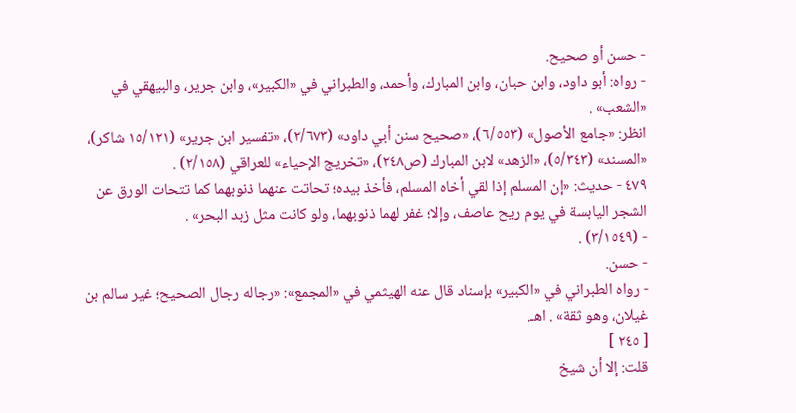- حسن أو صحيح.
- رواه: أبو داود، وابن حبان، وابن المبارك، وأحمد، والطبراني في «الكبير»، وابن جرير، والبيهقي في «الشعب» .
انظر: «جامع الأصول» (٦/٥٥٣)، «صحيح سنن أبي داود» (٢/٦٧٣)، «تفسير ابن جرير» (١٥/١٢١ شاكر)، «المسند» (٥/٣٤٣)، «الزهد» لابن المبارك (ص٢٤٨)، «تخريج الإحياء» للعراقي (٢/١٥٨) .
٤٧٩ - حديث: «إن المسلم إذا لقي أخاه المسلم، فأخذ بيده؛ تحاتت عنهما ذنوبهما كما تتحات الورق عن الشجر اليابسة في يوم ريح عاصف، وإلا؛ غفر لهما ذنوبهما، ولو كانت مثل زبد البحر» .
- (٣/١٥٤٩) .
- حسن.
- رواه الطبراني في «الكبير» بإسناد قال عنه الهيثمي في «المجمع»: «رجاله رجال الصحيح؛ غير سالم بن غيلان، وهو ثقة» . اهـ.
[ ٢٤٥ ]
قلت: إلا أن شيخ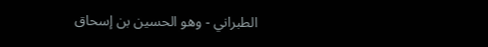الطبراني - وهو الحسين بن إسحاق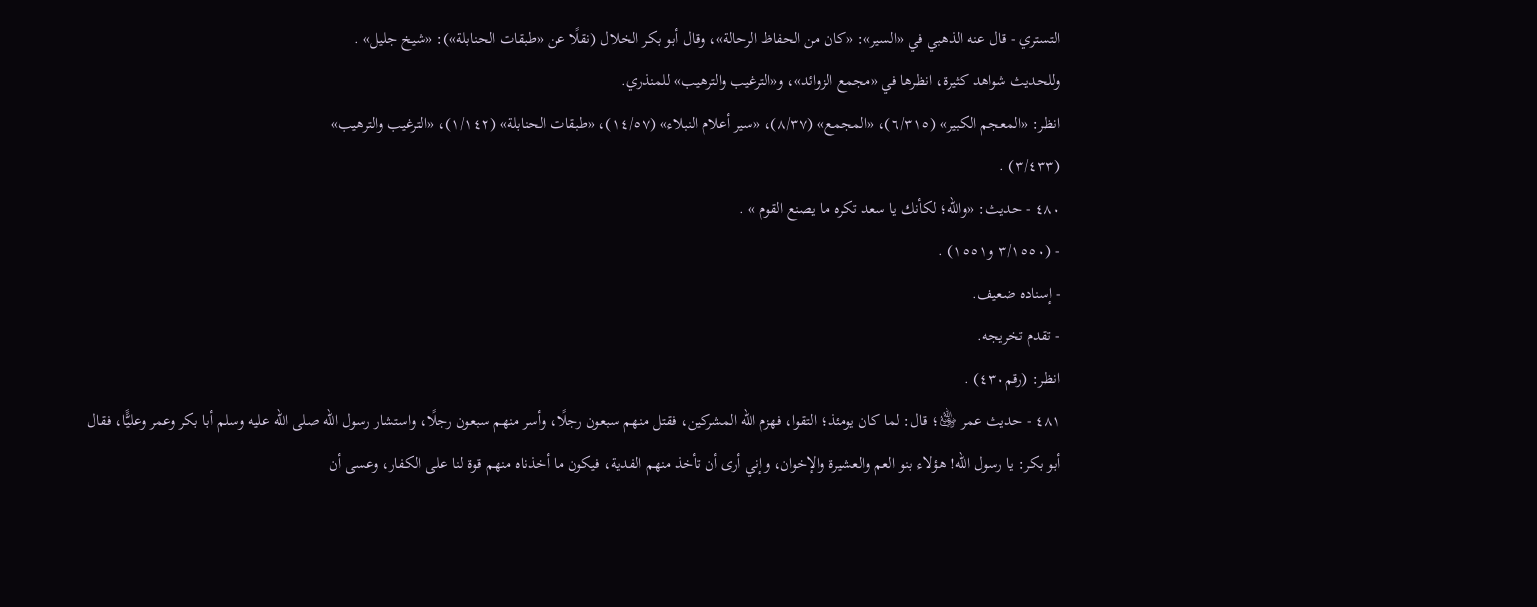التستري - قال عنه الذهبي في «السير»: «كان من الحفاظ الرحالة»، وقال أبو بكر الخلال (نقلًا عن «طبقات الحنابلة»): «شيخ جليل» .
وللحديث شواهد كثيرة، انظرها في «مجمع الزوائد»، و«الترغيب والترهيب» للمنذري.
انظر: «المعجم الكبير» (٦/٣١٥)، «المجمع» (٨/٣٧)، «سير أعلام النبلاء» (١٤/٥٧)، «طبقات الحنابلة» (١/١٤٢)، «الترغيب والترهيب»
(٣/٤٣٣) .
٤٨٠ - حديث: «والله؛ لكأنك يا سعد تكره ما يصنع القوم » .
- (٣/١٥٥٠ و١٥٥١) .
- إسناده ضعيف.
- تقدم تخريجه.
انظر: (رقم٤٣٠) .
٤٨١ - حديث عمر ﵁؛ قال: لما كان يومئذ؛ التقوا، فهزم الله المشركين، فقتل منهم سبعون رجلًا، وأسر منهم سبعون رجلًا، واستشار رسول الله صلى الله عليه وسلم أبا بكر وعمر وعليًَّا، فقال أبو بكر: يا رسول الله! هؤلاء بنو العم والعشيرة والإخوان، وإني أرى أن تأخذ منهم الفدية، فيكون ما أخذناه منهم قوة لنا على الكفار، وعسى أن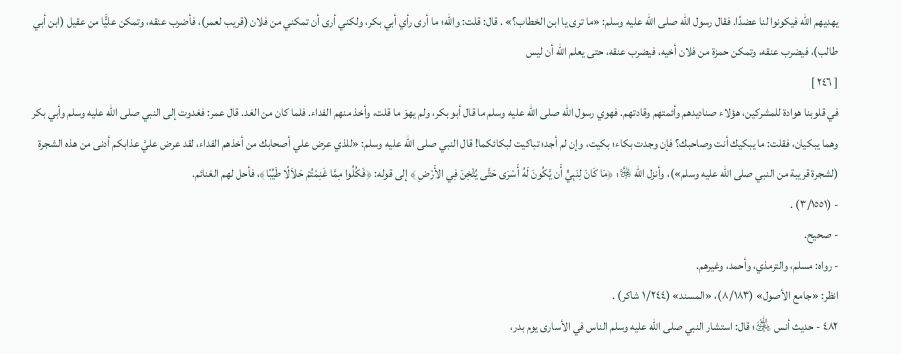يهديهم الله فيكونوا لنا عضدًا. فقال رسول الله صلى الله عليه وسلم: «ما ترى يا ابن الخطاب؟» . قال: قلت: والله؛ ما أرى رأي أبي بكر، ولكني أرى أن تمكني من فلان (قريب لعمر)، فأضرب عنقه، وتمكن عليًَّا من عقيل (ابن أبي طالب)، فيضرب عنقه، وتمكن حمزة من فلان أخيه، فيضرب عنقه، حتى يعلم الله أن ليس
[ ٢٤٦ ]
في قلوبنا هوادة للمشركين، هؤلاء صناديدهم وأئمتهم وقادتهم. فهوي رسول الله صلى الله عليه وسلم ما قال أبو بكر، ولم يهوَ ما قلت، وأخذ منهم الفداء. فلما كان من الغد. قال عمر: فغدوت إلى النبي صلى الله عليه وسلم وأبي بكر وهما يبكيان، فقلت: ما يبكيك أنت وصاحبك؟ فإن وجدت بكاء؛ بكيت، وإن لم أجد؛ تباكيت لبكائكما! قال النبي صلى الله عليه وسلم: «للذي عرض علي أصحابك من أخذهم الفداء، لقد عرض عليَّ عذابكم أدنى من هذه الشجرة (لشجرة قريبة من النبي صلى الله عليه وسلم»)، وأنزل الله ﷿: ﴿مَا كَانَ لِنَبِيٍّ أَن يَّكُونَ لَهُ أَسْرَى حَتَّى يُثْخِنَ فِي الأَرْضِ ﴾ إلى قوله: ﴿فَكُلُوا مِمَّا غَنِمْتُمْ حَلاَلًا طَيِّبًا﴾، فأحل لهم الغنائم.
- (٣/١٥٥١) .
- صحيح.
- رواه: مسلم، والترمذي، وأحمد، وغيرهم.
انظر: «جامع الأصول» (٨/١٨٣)، «المسند» (١/٢٤٤ شاكر) .
٤٨٢ - حديث أنس ﵁؛ قال: استشار النبي صلى الله عليه وسلم الناس في الأسارى يوم بدر،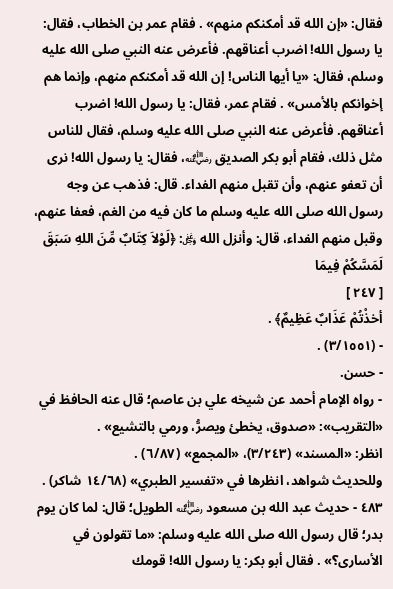فقال: «إن الله قد أمكنكم منهم» . فقام عمر بن الخطاب، فقال: يا رسول الله! اضرب أعناقهم. فأعرض عنه النبي صلى الله عليه وسلم، فقال: «يا أيها الناس! إن الله قد أمكنكم منهم، وإنما هم إخوانكم بالأمس» . فقام عمر، فقال: يا رسول الله! اضرب أعناقهم. فأعرض عنه النبي صلى الله عليه وسلم، فقال للناس مثل ذلك، فقام أبو بكر الصديق ﵁، فقال: يا رسول الله! نرى أن تعفو عنهم، وأن تقبل منهم الفداء. قال: فذهب عن وجه رسول الله صلى الله عليه وسلم ما كان فيه من الغم، فعفا عنهم، وقبل منهم الفداء، قال: وأنزل الله ﷿: ﴿لَوْلاَ كِتَابٌ مِّنَ اللهِ سَبَقَ لَمَسَّكُمْ فِيمَا
[ ٢٤٧ ]
أخذْتُمْ عَذَابٌ عَظِيمٌ﴾ .
- (٣/١٥٥١) .
- حسن.
- رواه الإمام أحمد عن شيخه علي بن عاصم؛ قال عنه الحافظ في «التقريب»: «صدوق، يخطئ ويصرُّ، ورمي بالتشيع» .
انظر: «المسند» (٣/٢٤٣)، «المجمع» (٦/٨٧) .
وللحديث شواهد، انظرها في «تفسير الطبري» (١٤/٦٨ شاكر) .
٤٨٣ - حديث عبد الله بن مسعود ﵁ الطويل؛ قال: لما كان يوم بدر؛ قال رسول الله صلى الله عليه وسلم: «ما تقولون في الأسارى؟» . فقال أبو بكر: يا رسول الله! قومك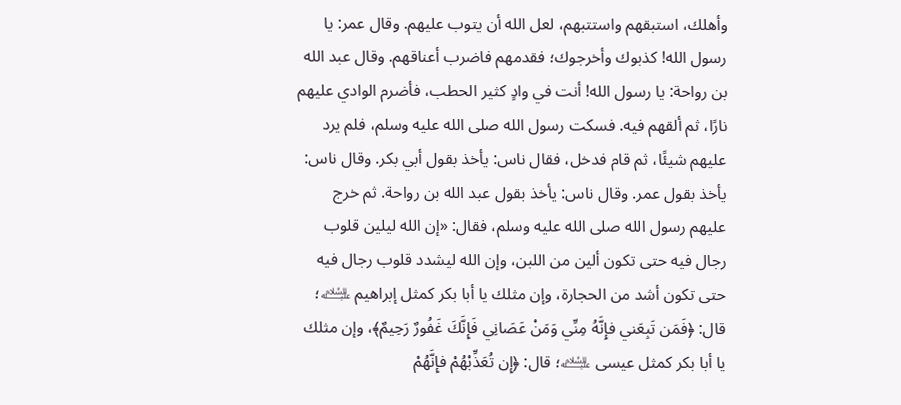وأهلك، استبقهم واستتبهم، لعل الله أن يتوب عليهم. وقال عمر: يا رسول الله! كذبوك وأخرجوك؛ فقدمهم فاضرب أعناقهم. وقال عبد الله بن رواحة: يا رسول الله! أنت في وادٍ كثير الحطب، فأضرم الوادي عليهم نارًا، ثم ألقهم فيه. فسكت رسول الله صلى الله عليه وسلم، فلم يرد عليهم شيئًا، ثم قام فدخل، فقال ناس: يأخذ بقول أبي بكر. وقال ناس: يأخذ بقول عمر. وقال ناس: يأخذ بقول عبد الله بن رواحة. ثم خرج عليهم رسول الله صلى الله عليه وسلم، فقال: «إن الله ليلين قلوب رجال فيه حتى تكون ألين من اللبن، وإن الله ليشدد قلوب رجال فيه حتى تكون أشد من الحجارة، وإن مثلك يا أبا بكر كمثل إبراهيم ﵇؛ قال: ﴿فَمَن تَبِعَني فإِنَّهُ مِنِّي وَمَنْ عَصَانِي فَإِنَّكَ غَفُورٌ رَحِيمٌ﴾، وإن مثلك يا أبا بكر كمثل عيسى ﵇؛ قال: ﴿إِن تُعَذِّبْهُمْ فإِنَّهُمْ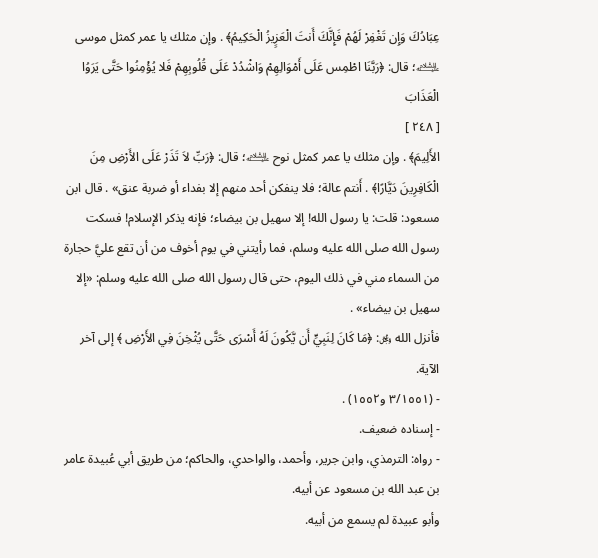عِبَادُكَ وَإِن تَغْفِرْ لَهُمْ فَإِنَّكَ أَنتَ الْعَزٍيزُ الْحَكِيمُ﴾ . وإن مثلك يا عمر كمثل موسى ﵇؛ قال: ﴿رَبَّنَا اطْمِس عَلَى أَمْوَالِهِمْ وَاشْدُدْ عَلَى قُلُوبِهِمْ فَلا يُؤْمِنُوا حَتَّى يَرَوُا الْعَذَابَ
[ ٢٤٨ ]
الأَلِيمَ﴾ . وإن مثلك يا عمر كمثل نوح ﵇؛ قال: ﴿رَبِّ لاَ تَذَرْ عَلَى الأَرْضِ مِنَ الْكَافِرِينَ دَيَّارًا﴾ . أَنتم عالة؛ فلا ينفكن أحد منهم إلا بفداء أو ضربة عنق» . قال ابن مسعود: قلت: يا رسول الله! إلا سهيل بن بيضاء؛ فإنه يذكر الإسلام! فسكت رسول الله صلى الله عليه وسلم، فما رأيتني في يوم أخوف من أن تقع عليَّ حجارة من السماء مني في ذلك اليوم، حتى قال رسول الله صلى الله عليه وسلم: «إلا سهيل بن بيضاء» .
فأنزل الله ﷿: ﴿مَا كَانَ لِنَبِيٍّ أَن يَّكُونَ لَهُ أَسْرَى حَتَّى يُثْخِنَ فِي الأَرْضِ ﴾ إلى آخر الآية.
- (٣/١٥٥١ و١٥٥٢) .
- إسناده ضعيف.
- رواه: الترمذي، وابن جرير، وأحمد، والواحدي، والحاكم؛ من طريق أبي عُبيدة عامر بن عبد الله بن مسعود عن أبيه.
وأبو عبيدة لم يسمع من أبيه.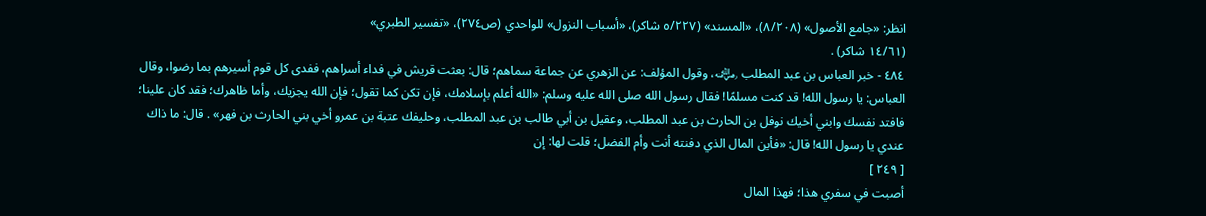انظر: «جامع الأصول» (٨/٢٠٨)، «المسند» (٥/٢٢٧ شاكر)، «أسباب النزول» للواحدي (ص٢٧٤)، «تفسير الطبري»
(١٤/٦١ شاكر) .
٤٨٤ - خبر العباس بن عبد المطلب ﵁، وقول المؤلف: عن الزهري عن جماعة سماهم؛ قال: بعثت قريش في فداء أسراهم، ففدى كل قوم أسيرهم بما رضوا، وقال العباس: يا رسول الله! قد كنت مسلمًا! فقال رسول الله صلى الله عليه وسلم: «الله أعلم بإسلامك، فإن تكن كما تقول؛ فإن الله يجزيك، وأما ظاهرك؛ فقد كان علينا؛ فافتد نفسك وابني أخيك نوفل بن الحارث بن عبد المطلب، وعقيل بن أبي طالب بن عبد المطلب، وحليفك عتبة بن عمرو أخي بني الحارث بن فهر» . قال: ما ذاك عندي يا رسول الله! قال: «فأين المال الذي دفنته أنت وأم الفضل؛ قلت لها: إن
[ ٢٤٩ ]
أصبت في سفري هذا؛ فهذا المال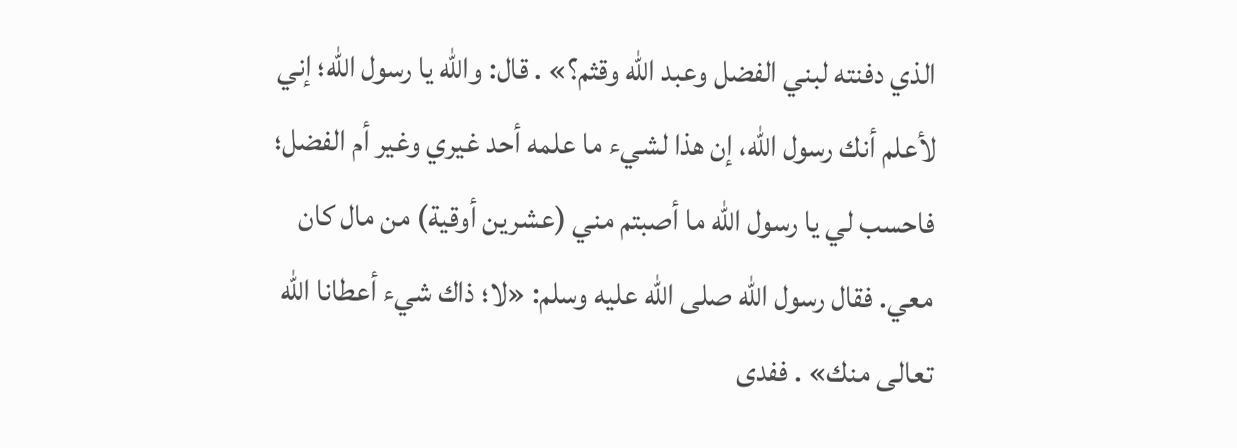الذي دفنته لبني الفضل وعبد الله وقثم؟» . قال: والله يا رسول الله؛ إني لأعلم أنك رسول الله، إن هذا لشيء ما علمه أحد غيري وغير أم الفضل؛ فاحسب لي يا رسول الله ما أصبتم مني (عشرين أوقية) من مال كان معي. فقال رسول الله صلى الله عليه وسلم: «لا؛ ذاك شيء أعطانا الله تعالى منك» . ففدى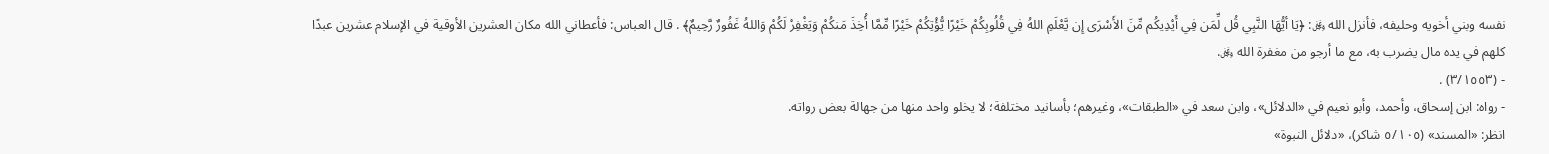نفسه وبني أخويه وحليفه، فأنزل الله ﷿: ﴿يَا أيُّهَا النَّبِي قُل لِّمَن فِي أَيْدِيكُم مِّنَ الأَسْرَى إِن يَّعْلَمِ اللهُ فِي قُلُوبِكُمْ خَيْرًا يُّؤْتِكُمْ خَيْرًا مِّمَّا أُخِذَ مَنكُمْ وَيَغْفِرْ لَكُمْ وَاللهُ غَفُورٌ رَّحِيمٌ﴾ . قال العباس: فأعطاني الله مكان العشرين الأوقية في الإسلام عشرين عبدًا كلهم في يده مال يضرب به، مع ما أرجو من مغفرة الله ﷿.
- (٣/١٥٥٣) .
- رواه: ابن إسحاق، وأحمد، وأبو نعيم في «الدلائل»، وابن سعد في «الطبقات»، وغيرهم؛ بأسانيد مختلفة؛ لا يخلو واحد منها من جهالة بعض رواته.
انظر: «المسند» (٥/١٠٥ شاكر)، «دلائل النبوة»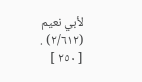لأبي نعيم
(٢/٦١٢) .
[ ٢٥٠ ]